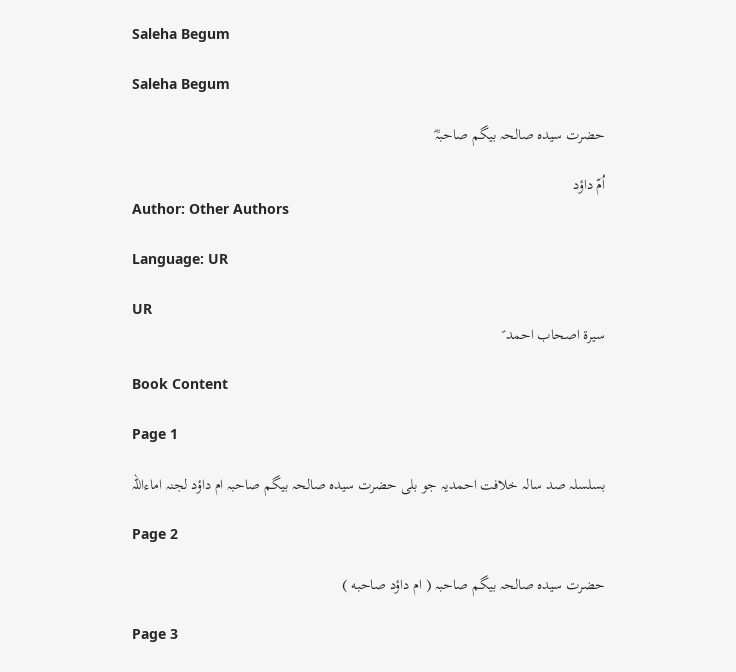Saleha Begum

Saleha Begum

حضرت سیدہ صالحہ بیگم صاحبہؓ

اُمّ داؤد
Author: Other Authors

Language: UR

UR
سیرۃ اصحاب احمد ؑ

Book Content

Page 1

بسلسلہ صد سالہ خلافت احمدیہ جو بلی حضرت سیدہ صالحہ بیگم صاحبہ ام داؤد لجنہ اماءاللہ

Page 2

حضرت سیدہ صالحہ بیگم صاحبہ ( ام داؤد صاحبه )

Page 3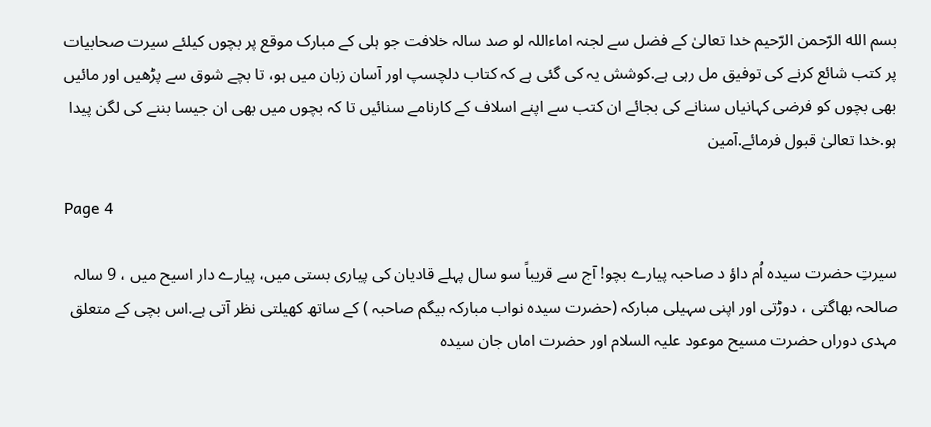بسم الله الرّحمن الرّحيم خدا تعالیٰ کے فضل سے لجنہ اماءاللہ لو صد سالہ خلافت جو ہلی کے مبارک موقع پر بچوں کیلئے سیرت صحابیات پر کتب شائع کرنے کی توفیق مل رہی ہے.کوشش یہ کی گئی ہے کہ کتاب دلچسپ اور آسان زبان میں ہو، تا بچے شوق سے پڑھیں اور مائیں بھی بچوں کو فرضی کہانیاں سنانے کی بجائے ان کتب سے اپنے اسلاف کے کارنامے سنائیں تا کہ بچوں میں بھی ان جیسا بننے کی لگن پیدا ہو.خدا تعالیٰ قبول فرمائے.آمین

Page 4

سیرتِ حضرت سیدہ اُم داؤ د صاحبہ پیارے بچو! آج سے قریباً سو سال پہلے قادیان کی پیاری بستی میں، پیارے دار اسیح میں ، 9 سالہ صالحہ بھاگتی ، دوڑتی اور اپنی سہیلی مبارکہ (حضرت سیدہ نواب مبارکہ بیگم صاحبہ ) کے ساتھ کھیلتی نظر آتی ہے.اس بچی کے متعلق مہدی دوراں حضرت مسیح موعود علیہ السلام اور حضرت اماں جان سیدہ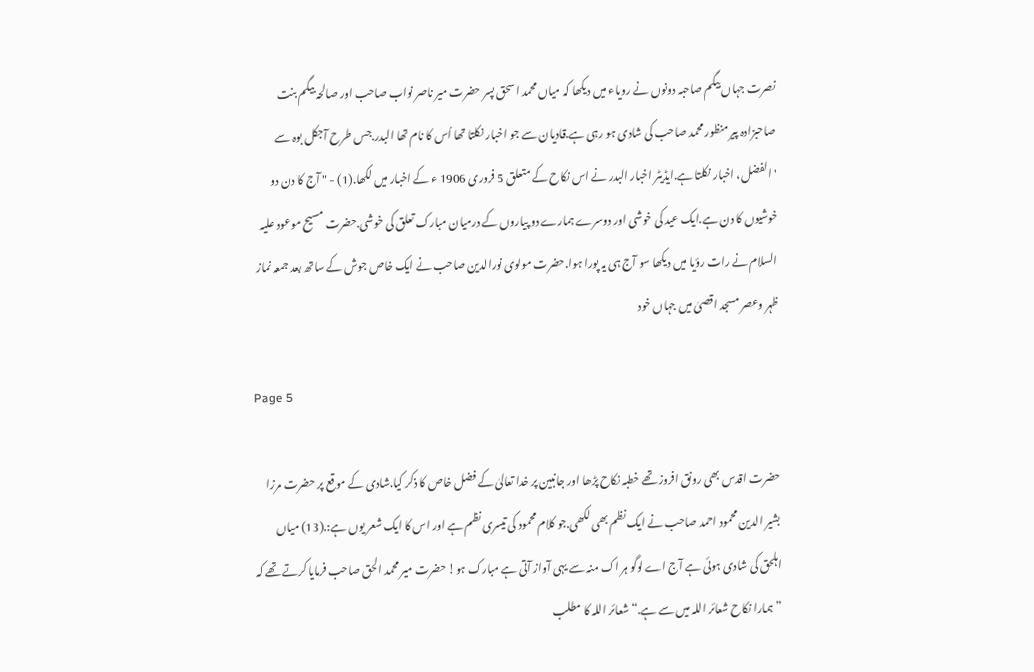نصرت جہاں بیگم صاحبہ دونوں نے رویاء میں دیکھا کہ میاں محمد اسحق پسر حضرت میر ناصر نواب صاحب اور صالحہ بیگم بنت صاحبزادہ پیر منظور محمد صاحب کی شادی ہو رہی ہے.قادیان سے جو اخبار نکلتا تھا اُس کا نام تھا البدر.جس طرح آجکل بوہ سے 'الفضل، اخبار نکلتا ہے.ایڈیٹر اخبار البدر نے اس نکاح کے متعلق 5 فروری 1906 ء کے اخبار میں لکھا.(1) - " آج کا دن دو خوشیوں کا دن ہے.ایک عید کی خوشی اور دوسرے ہمارے دو پیاروں کے درمیان مبارک تعلق کی خوشی.حضرت مسیح موعود علیہ السلام نے رات رؤیا میں دیکھا سو آج ہی یہ پورا ہوا.حضرت مولوی نورالدین صاحب نے ایک خاص جوش کے ساتھ بعد جمعہ نماز ظہر وعصر مسجد اقصیٰ میں جہاں خود

Page 5

حضرت اقدس بھی رونق افروز تھے خطبہ نکاح پڑھا اور جانبین پر خدا تعالیٰ کے فضل خاص کا ذکر کیا.شادی کے موقع پر حضرت مرزا بشیر الدین محمود احمد صاحب نے ایک نظم بھی لکھی.جو کلام محمود کی تیسری نظم ہے اور اس کا ایک شعر یوں ہے:.(13) میاں اہلحق کی شادی ہوئی ہے آج اے لوگو ہر اک منہ سے یہی آواز آتی ہے مبارک ہو! حضرت میر محمد الحق صاحب فرمایا کرتے تھے کہ ”ہمارا نکاح شعائر اللہ میں سے ہے.“ شعائر اللہ کا مطلب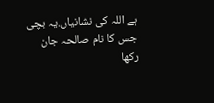ہے اللہ کی نشانیاں.یہ بچی جس کا نام صالحہ جان رکھا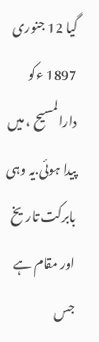گیا 12 جنوری 1897 ءکو دارالمسیح ، میں پیدا ہوئی.یہ وہی بابرکت تاریخ اور مقام ہے جس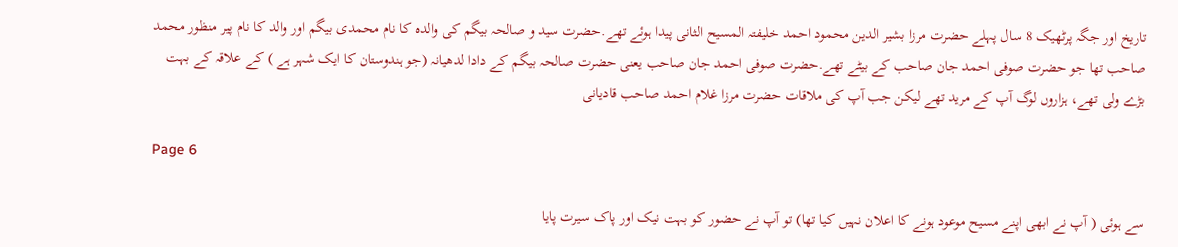تاریخ اور جگہ پرٹھیک 8 سال پہلے حضرت مرزا بشیر الدین محمود احمد خلیفتہ المسیح الثانی پیدا ہوئے تھے.حضرت سید و صالحہ بیگم کی والدہ کا نام محمدی بیگم اور والد کا نام پیر منظور محمد صاحب تھا جو حضرت صوفی احمد جان صاحب کے بیٹے تھے.حضرت صوفی احمد جان صاحب یعنی حضرت صالحہ بیگم کے دادا لدھیانہ (جو ہندوستان کا ایک شہر ہے ) کے علاقہ کے بہت بڑے ولی تھے، ہزاروں لوگ آپ کے مرید تھے لیکن جب آپ کی ملاقات حضرت مرزا غلام احمد صاحب قادیانی

Page 6

سے ہوئی ( آپ نے ابھی اپنے مسیح موعود ہونے کا اعلان نہیں کیا تھا) تو آپ نے حضور کو بہت نیک اور پاک سیرت پایا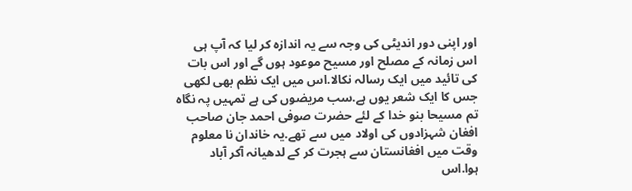اور اپنی دور اندیٹی کی وجہ سے یہ اندازہ کر لیا کہ آپ ہی اس زمانہ کے مصلح اور مسیح موعود ہوں گے اور اس بات کی تائید میں ایک رسالہ نکالا.اس میں ایک نظم بھی لکھی جس کا ایک شعر یوں ہے.سب مریضوں کی ہے تمہیں پہ نگاہ تم مسیحا بنو خدا کے لئے حضرت صوفی احمد جان صاحب افغان شہزادوں کی اولاد میں سے تھے.یہ خاندان نا معلوم وقت میں افغانستان سے ہجرت کر کے لدھیانہ آکر آباد ہوا.اس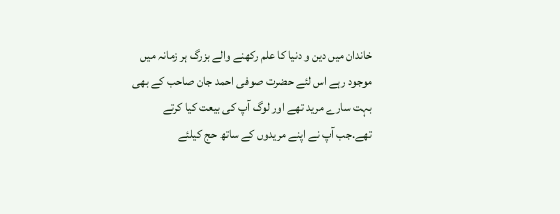خاندان میں دین و دنیا کا علم رکھنے والے بزرگ ہر زمانہ میں موجود رہے اس لئے حضرت صوفی احمد جان صاحب کے بھی بہت سارے مرید تھے اور لوگ آپ کی بیعت کیا کرتے تھے.جب آپ نے اپنے مریدوں کے ساتھ حج کیلئے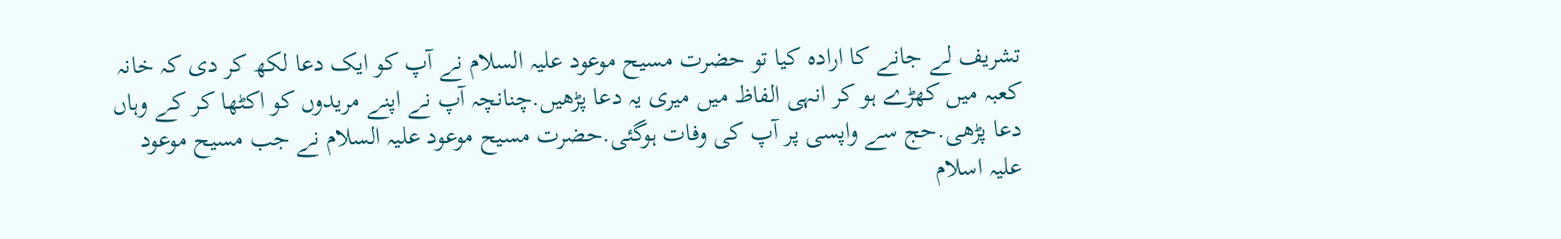تشریف لے جانے کا ارادہ کیا تو حضرت مسیح موعود علیہ السلام نے آپ کو ایک دعا لکھ کر دی کہ خانہ کعبہ میں کھڑے ہو کر انہی الفاظ میں میری یہ دعا پڑھیں.چنانچہ آپ نے اپنے مریدوں کو اکٹھا کر کے وہاں دعا پڑھی.حج سے واپسی پر آپ کی وفات ہوگئی.حضرت مسیح موعود علیہ السلام نے جب مسیح موعود علیہ اسلام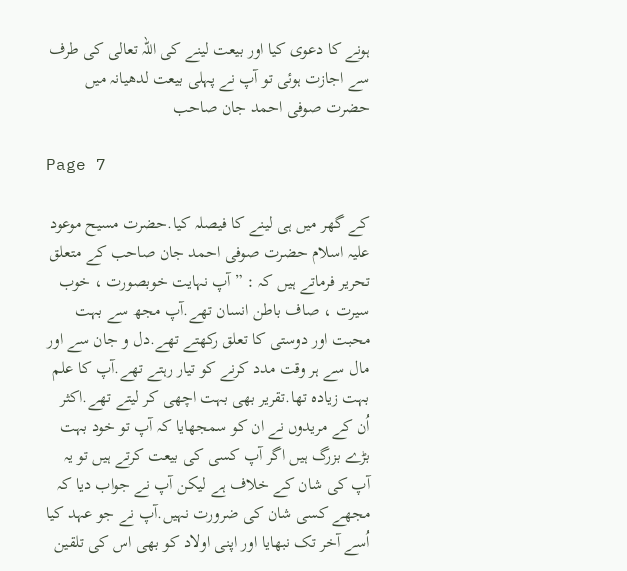ہونے کا دعوی کیا اور بیعت لینے کی اللہ تعالی کی طرف سے اجازت ہوئی تو آپ نے پہلی بیعت لدھیانہ میں حضرت صوفی احمد جان صاحب

Page 7

کے گھر میں ہی لینے کا فیصلہ کیا.حضرت مسیح موعود علیہ اسلام حضرت صوفی احمد جان صاحب کے متعلق تحریر فرماتے ہیں کہ : ” آپ نہایت خوبصورت ، خوب سیرت ، صاف باطن انسان تھے.آپ مجھ سے بہت محبت اور دوستی کا تعلق رکھتے تھے.دل و جان سے اور مال سے ہر وقت مدد کرنے کو تیار رہتے تھے.آپ کا علم بہت زیادہ تھا.تقریر بھی بہت اچھی کر لیتے تھے.اکثر اُن کے مریدوں نے ان کو سمجھایا کہ آپ تو خود بہت بڑے بزرگ ہیں اگر آپ کسی کی بیعت کرتے ہیں تو یہ آپ کی شان کے خلاف ہے لیکن آپ نے جواب دیا کہ مجھے کسی شان کی ضرورت نہیں.آپ نے جو عہد کیا اُسے آخر تک نبھایا اور اپنی اولاد کو بھی اس کی تلقین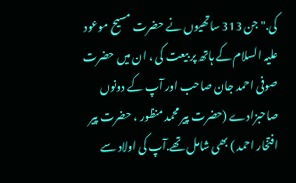کی." جن 313 ساتھیوں نے حضرت مسیح موعود علیہ السلام کے ہاتھ پر بیعت کی ، ان میں حضرت صوفی احمد جان صاحب اور آپ کے دونوں صاحبزادے (حضرت پیر محمد منظور ، حضرت پیر افتخار احمد ) بھی شامل تھے.آپ کی اولاد سے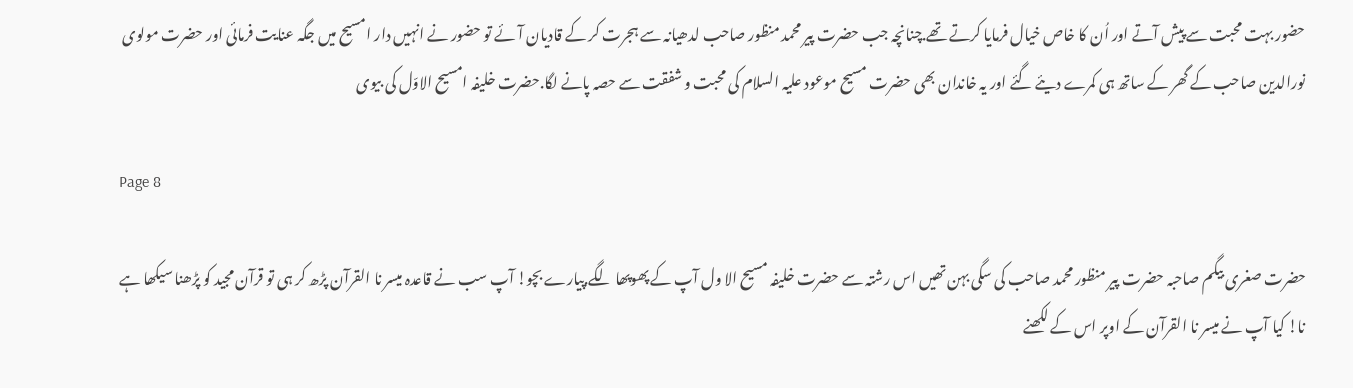حضور بہت محبت سے پیش آتے اور اُن کا خاص خیال فرمایا کرتے تھے.چنانچہ جب حضرت پیر محمد منظور صاحب لدھیانہ سے ہجرت کر کے قادیان آئے تو حضور نے انہیں دار امسیح میں جگہ عنایت فرمائی اور حضرت مولوی نورالدین صاحب کے گھر کے ساتھ ہی کمرے دیئے گئے اور یہ خاندان بھی حضرت مسیح موعود علیہ السلام کی محبت و شفقت سے حصہ پانے لگا.حضرت خلیفہ امسیح الاوّل کی بیوی

Page 8

حضرت صغری بیگم صاحبہ حضرت پیر منظور محمد صاحب کی سگی بہن تھیں اس رشتہ سے حضرت خلیفہ مسیح الا ول آپ کے پھوپھا لگے.پیارے بچو! آپ سب نے قاعدہ میسر نا القرآن پڑھ کر ہی تو قرآن مجید کو پڑھنا سیکھا ہے نا! کیا آپ نے میسر نا القرآن کے اوپر اس کے لکھنے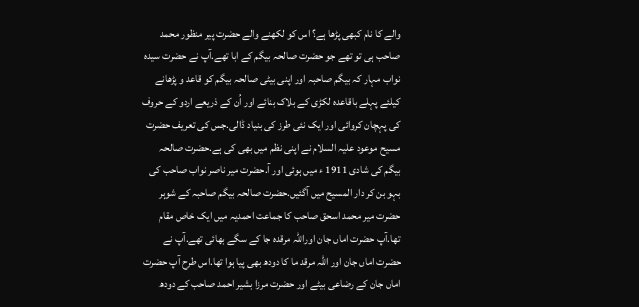والے کا نام کبھی پڑھا ہے؟ اس کو لکھنے والے حضرت پیر منظور محمد صاحب ہی تو تھے جو حضرت صالحہ بیگم کے ابا تھے.آپ نے حضرت سیدہ نواب مہار کہ بیگم صاحبہ اور اپنی بیٹی صالحہ بیگم کو قاعد و پڑھانے کیلئے پہلے باقاعدہ لکڑی کے بلاک بنائے اور اُن کے ذریعے اردو کے حروف کی پہچان کروائی اور ایک نئی طرز کی بنیاد ڈالی.جس کی تعریف حضرت مسیح موعود علیہ السلام نے اپنی نظم میں بھی کی ہے.حضرت صالحہ بیگم کی شادی 1911 ء میں ہوئی اور آ.حضرت میر ناصر نواب صاحب کی بہو بن کر دار المسیح میں آگئیں.حضرت صالحہ بیگم صاحبہ کے شوہر حضرت میر محمد اسحق صاحب کا جماعت احمدیہ میں ایک خاص مقام تھا.آپ حضرت اماں جان اوراللہ مرقدہ جا کے سگے بھائی تھے.آپ نے حضرت اماں جان اور اللہ مرقد ما کا دودھ بھی پیا ہوا تھا.اس طرح آپ حضرت اماں جان کے رضاعی بیٹے اور حضرت مرزا بشیر احمد صاحب کے دودھ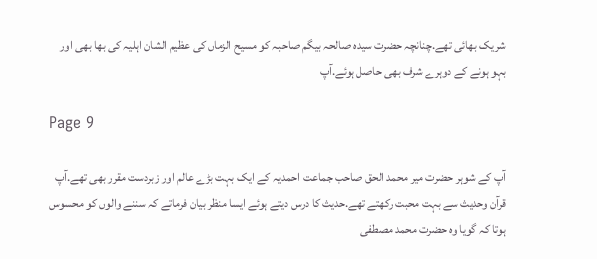شریک بھائی تھے.چنانچہ حضرت سیدہ صالحہ بیگم صاحبہ کو مسیح الزماں کی عظیم الشان اہلیہ کی بھا بھی اور بہو ہونے کے دوہرے شرف بھی حاصل ہوئے.آپ

Page 9

آپ کے شوہر حضرت میر محمد الحق صاحب جماعت احمدیہ کے ایک بہت بڑے عالم اور زبردست مقرر بھی تھے.آپ قرآن وحدیث سے بہت محبت رکھتے تھے.حدیث کا درس دیتے ہوئے ایسا منظر بیان فرماتے کہ سننے والوں کو محسوس ہوتا کہ گویا وہ حضرت محمد مصطفی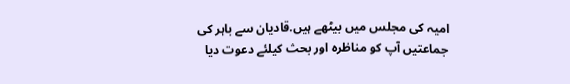امیہ کی مجلس میں بیٹھے ہیں.قادیان سے باہر کی جماعتیں آپ کو مناظرہ اور بحث کیلئے دعوت دیا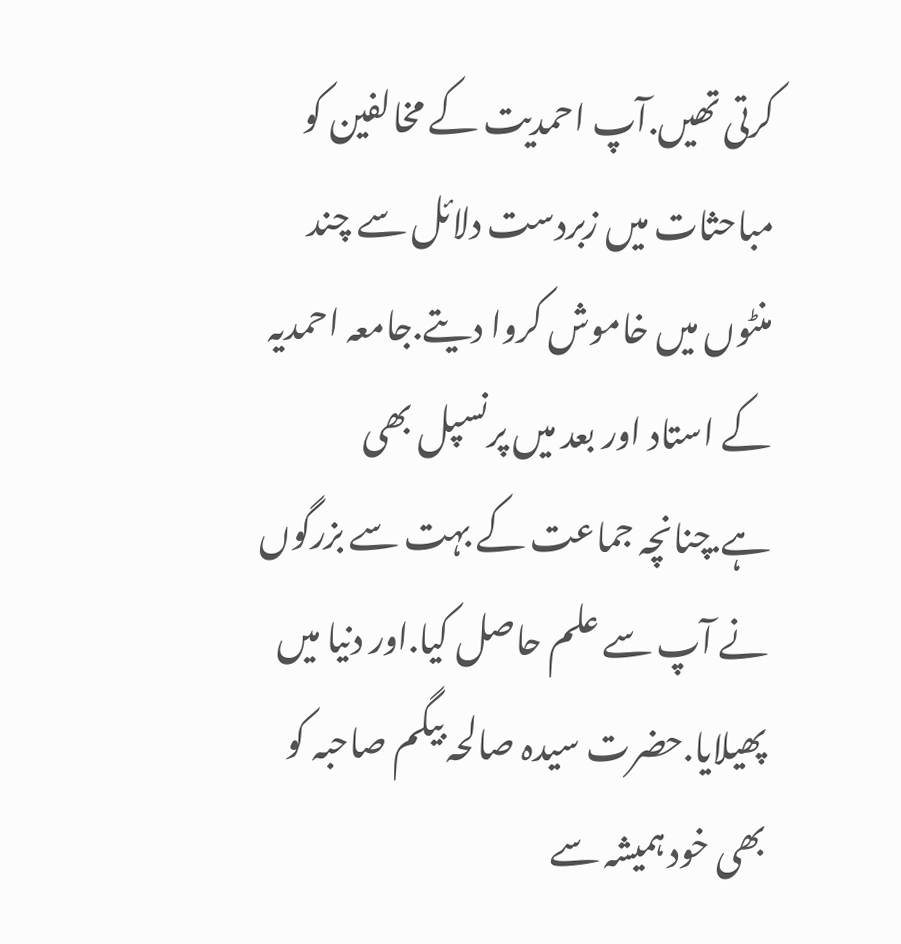کرتی تھیں.آپ احمدیت کے مخالفین کو مباحثات میں زبردست دلائل سے چند منٹوں میں خاموش کروا دیتے.جامعہ احمدیہ کے استاد اور بعد میں پرنسپل بھی ہے.چنانچہ جماعت کے بہت سے بزرگوں نے آپ سے علم حاصل کیا.اور دنیا میں پھیلایا.حضرت سیدہ صالحہ بیگم صاحبہ کو بھی خود ہمیشہ سے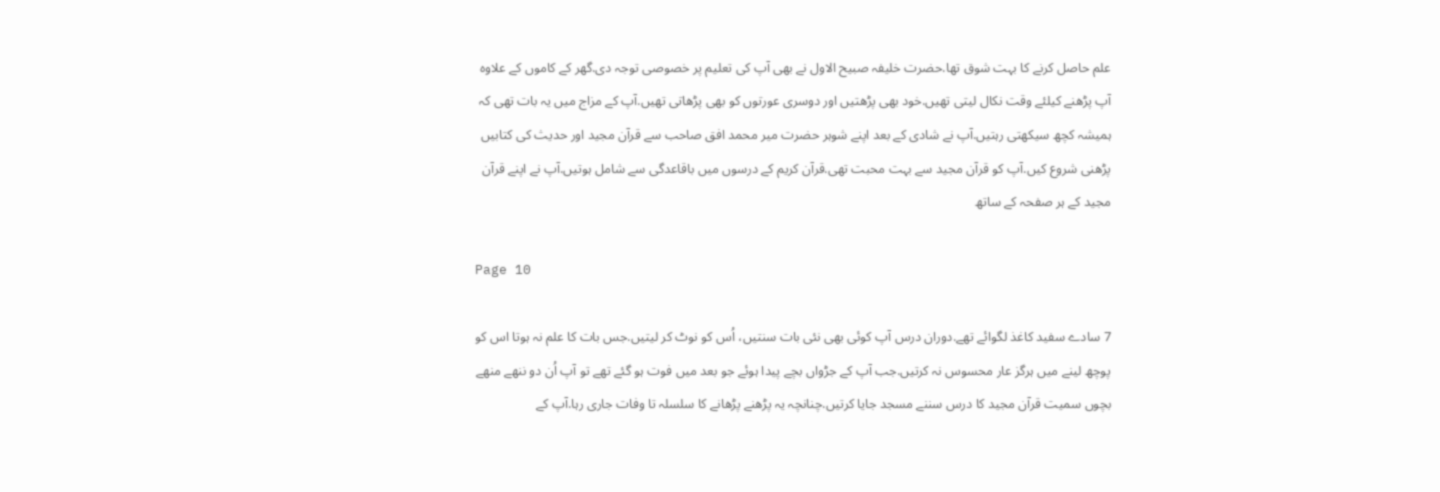علم حاصل کرنے کا بہت شوق تھا.حضرت خلیفہ صبیح الاول نے بھی آپ کی تعلیم پر خصوصی توجہ دی.گھر کے کاموں کے علاوہ آپ پڑھنے کیلئے وقت نکال لیتی تھیں.خود بھی پڑھتیں اور دوسری عورتوں کو بھی پڑھاتی تھیں.آپ کے مزاج میں یہ بات تھی کہ ہمیشہ کچھ سیکھتی رہتیں.آپ نے شادی کے بعد اپنے شوہر حضرت میر محمد افق صاحب سے قرآن مجید اور حدیث کی کتابیں پڑھنی شروع کیں.آپ کو قرآن مجید سے بہت محبت تھی.قرآن کریم کے درسوں میں باقاعدگی سے شامل ہوتیں.آپ نے اپنے قرآن مجید کے ہر صفحہ کے ساتھ

Page 10

7 سادے سفید کاغذ لگوائے تھے.دوران درس آپ کوئی بھی نئی بات سنتیں، اُس کو نوٹ کر لیتیں.جس بات کا علم نہ ہوتا اس کو پوچھ لینے میں ہرگز عار محسوس نہ کرتیں.جب آپ کے جڑواں بچے پیدا ہوئے جو بعد میں فوت ہو گئے تھے تو آپ اُن دو ننھے منھے بچوں سمیت قرآن مجید کا درس سننے مسجد جایا کرتیں.چنانچہ یہ پڑھنے پڑھانے کا سلسلہ تا وفات جاری رہا.آپ کے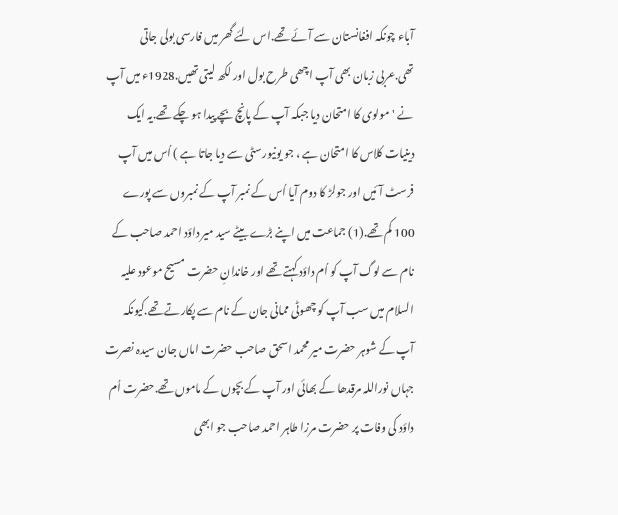آباء چونکہ افغانستان سے آئے تھے.اس لئے گھر میں فارسی بولی جاتی تھی.عربی زبان بھی آپ اچھی طرح بول اور لکھ لیتی تھیں.1928ء میں آپ نے 'مولوی کا امتحان دیا جبکہ آپ کے پانچ بچے پیدا ہو چکے تھے.یہ ایک دینیات کلاس کا امتحان ہے ، جو یونیورسٹی سے دیا جاتا ہے ) اُس میں آپ فرسٹ آئیں اور جولڑ کا دوم آیا اُس کے نمبر آپ کے نمبروں سے پورے 100 کم تھے.(1) جماعت میں اپنے بڑے بیٹے سید میر داؤد احمد صاحب کے نام سے لوگ آپ کو اُم داؤد کہتے تھے اور خاندانِ حضرت مسیح موعود علیہ السلام میں سب آپ کو چھوٹی ممانی جان کے نام سے پکارتے تھے.کیونکہ آپ کے شوہر حضرت میر محمد اسحق صاحب حضرت اماں جان سیدہ نصرت جہاں نوراللہ مرقدھا کے بھائی اور آپ کے بچوں کے ماموں تھے.حضرت اُم داؤد کی وفات پر حضرت مرزا طاہر احمد صاحب جو ابھی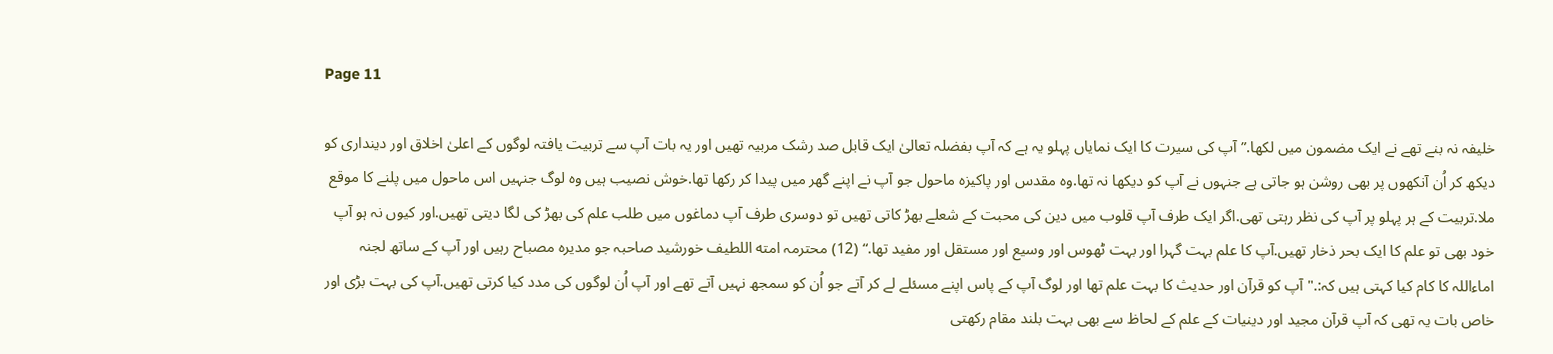Page 11

خلیفہ نہ بنے تھے نے ایک مضمون میں لکھا.”آپ کی سیرت کا ایک نمایاں پہلو یہ ہے کہ آپ بفضلہ تعالیٰ ایک قابل صد رشک مربیہ تھیں اور یہ بات آپ سے تربیت یافتہ لوگوں کے اعلیٰ اخلاق اور دینداری کو دیکھ کر اُن آنکھوں پر بھی روشن ہو جاتی ہے جنہوں نے آپ کو دیکھا نہ تھا.وہ مقدس اور پاکیزہ ماحول جو آپ نے اپنے گھر میں پیدا کر رکھا تھا.خوش نصیب ہیں وہ لوگ جنہیں اس ماحول میں پلنے کا موقع ملا.تربیت کے ہر پہلو پر آپ کی نظر رہتی تھی.اگر ایک طرف آپ قلوب میں دین کی محبت کے شعلے بھڑ کاتی تھیں تو دوسری طرف آپ دماغوں میں طلب علم کی بھڑ کی لگا دیتی تھیں.اور کیوں نہ ہو آپ خود بھی تو علم کا ایک بحر ذخار تھیں.آپ کا علم بہت گہرا اور بہت ٹھوس اور وسیع اور مستقل اور مفید تھا.“ (12) محترمہ امته اللطیف خورشید صاحبہ جو مدیرہ مصباح رہیں اور آپ کے ساتھ لجنہ اماءاللہ کا کام کیا کہتی ہیں کہ:." آپ کو قرآن اور حدیث کا بہت علم تھا اور لوگ آپ کے پاس اپنے مسئلے لے کر آتے جو اُن کو سمجھ نہیں آتے تھے اور آپ اُن لوگوں کی مدد کیا کرتی تھیں.آپ کی بہت بڑی اور خاص بات یہ تھی کہ آپ قرآن مجید اور دینیات کے علم کے لحاظ سے بھی بہت بلند مقام رکھتی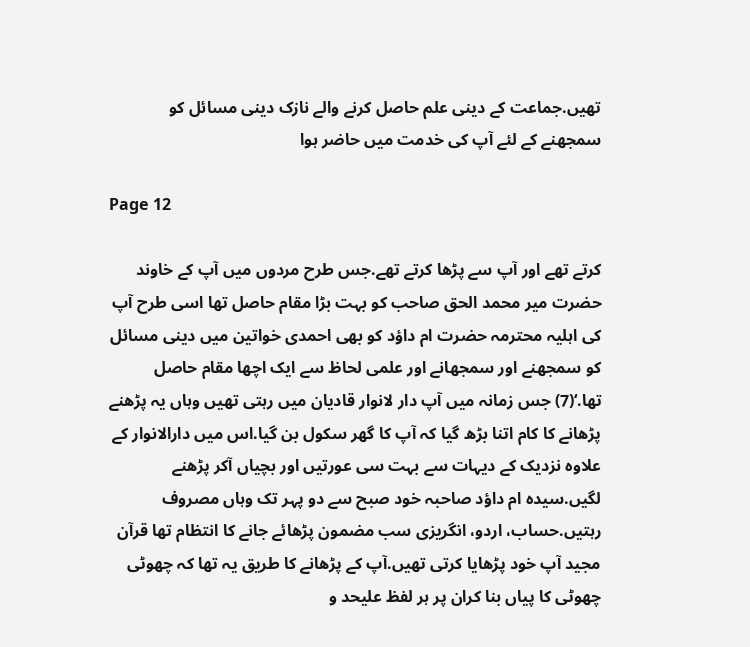تھیں.جماعت کے دینی علم حاصل کرنے والے نازک دینی مسائل کو سمجھنے کے لئے آپ کی خدمت میں حاضر ہوا

Page 12

کرتے تھے اور آپ سے پڑھا کرتے تھے.جس طرح مردوں میں آپ کے خاوند حضرت میر محمد الحق صاحب کو بہت بڑا مقام حاصل تھا اسی طرح آپ کی اہلیہ محترمہ حضرت ام داؤد کو بھی احمدی خواتین میں دینی مسائل کو سمجھنے اور سمجھانے اور علمی لحاظ سے ایک اچھا مقام حاصل تھا.‘(7) جس زمانہ میں آپ دار لانوار قادیان میں رہتی تھیں وہاں یہ پڑھنے پڑھانے کا کام اتنا بڑھ گیا کہ آپ کا گھر سکول بن گیا.اس میں دارالانوار کے علاوہ نزدیک کے دیہات سے بہت سی عورتیں اور بچیاں آکر پڑھنے لگیں.سیدہ ام داؤد صاحبہ خود صبح سے دو پہر تک وہاں مصروف رہتیں.حساب، اردو، انگریزی سب مضمون پڑھائے جانے کا انتظام تھا قرآن مجید آپ خود پڑھایا کرتی تھیں.آپ کے پڑھانے کا طریق یہ تھا کہ چھوٹی چھوٹی کا پیاں بنا کران پر ہر لفظ علیحد و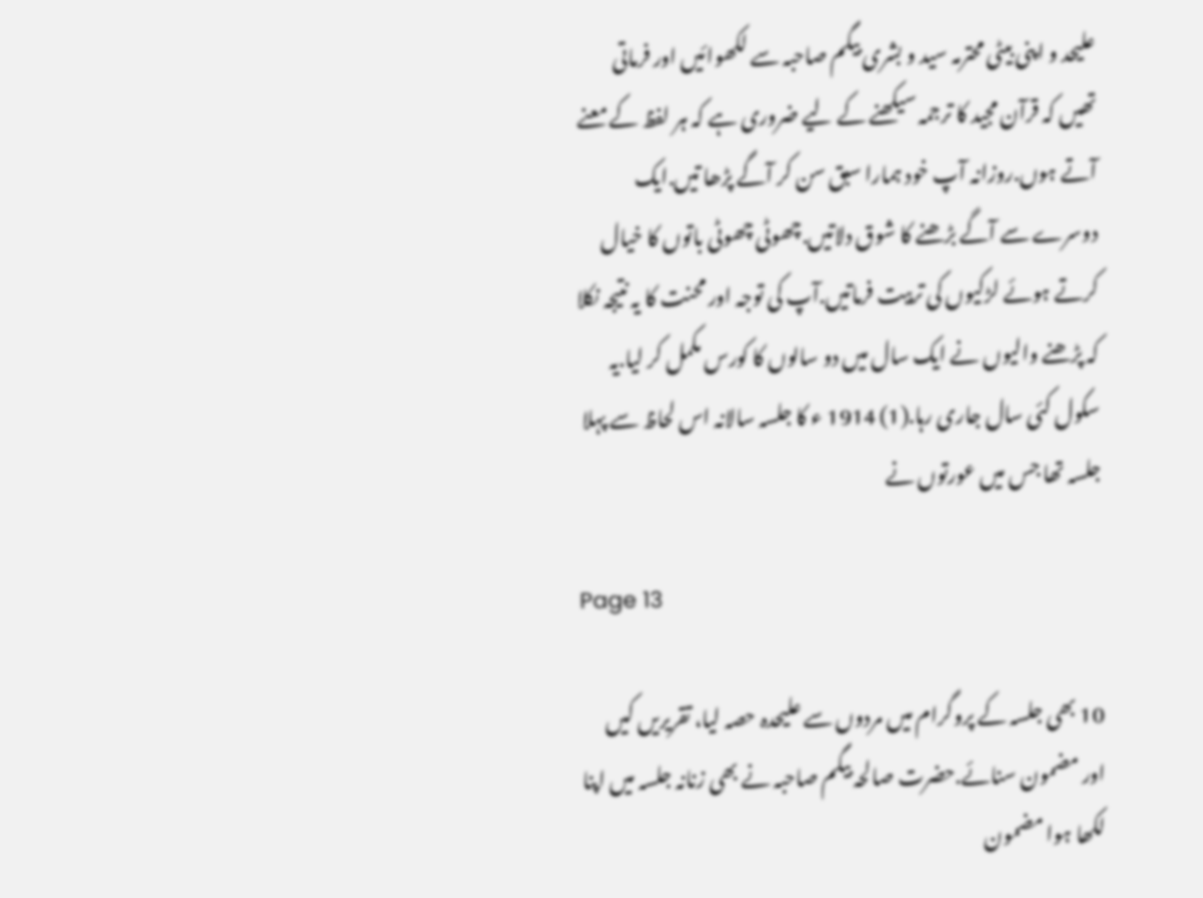علیحد و اپنی بیٹی محترمہ سید و بشری بیگم صاحبہ سے لکھوائیں اور فرماتی تھیں کہ قرآن مجید کا ترجمہ سیکھنے کے لیے ضروری ہے کہ ہر لفظ کے معنے آتے ہوں.روزانہ آپ خود ہمارا سبق سن کر آگے پڑھا تیں.ایک دوسرے سے آگے بڑھنے کا شوق دلاتیں.چھوٹی چھوٹی باتوں کا خیال کرتے ہوئے لڑکیوں کی تربیت فرماتیں.آپ کی توجہ اور محنت کا یہ نتیجہ نکلا کہ پڑھنے والیوں نے ایک سال میں دو سالوں کا کورس مکمل کر لیا.یہ سکول کئی سال جاری رہا.(1) 1914 ء کا جلسہ سالانہ اس لحاظ سے پہلا جلسہ تھا جس میں عورتوں نے

Page 13

10 بھی جلسہ کے پروگرام میں مردوں سے علیحدہ حصہ لیا، تقریریں کیں اور مضمون سنائے.حضرت صالحہ بیگم صاحبہ نے بھی زنانہ جلسہ میں اپنا لکھا ہوا مضمون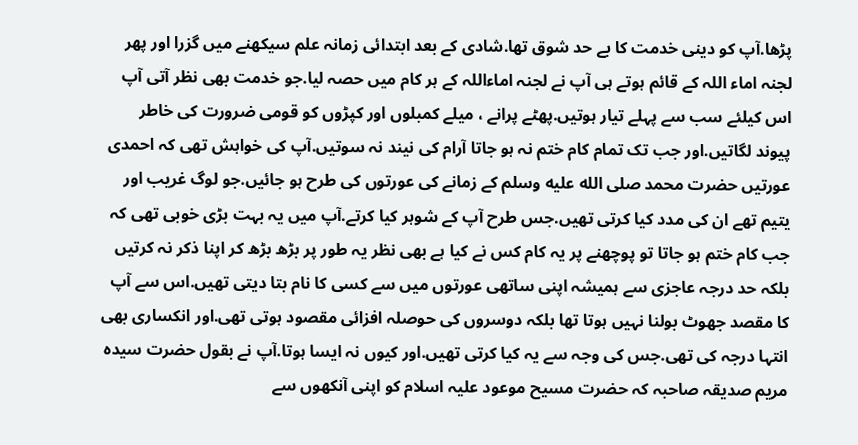پڑھا.آپ کو دینی خدمت کا بے حد شوق تھا.شادی کے بعد ابتدائی زمانہ علم سیکھنے میں گزرا اور پھر لجنہ اماء اللہ کے قائم ہوتے ہی آپ نے لجنہ اماءاللہ کے ہر کام میں حصہ لیا.جو خدمت بھی نظر آتی آپ اس کیلئے سب سے پہلے تیار ہوتیں.پھٹے پرانے ، میلے کمبلوں اور کپڑوں کو قومی ضرورت کی خاطر پیوند لگاتیں.اور جب تک تمام کام ختم نہ ہو جاتا آرام کی نیند نہ سوتیں.آپ کی خواہش تھی کہ احمدی عورتیں حضرت محمد صلى الله عليه وسلم کے زمانے کی عورتوں کی طرح ہو جائیں.جو لوگ غریب اور یتیم تھے ان کی مدد کیا کرتی تھیں.جس طرح آپ کے شوہر کیا کرتے.آپ میں یہ بہت بڑی خوبی تھی کہ جب کام ختم ہو جاتا تو پوچھنے پر یہ کام کس نے کیا ہے بھی نظر یہ طور پر بڑھ بڑھ کر اپنا ذکر نہ کرتیں بلکہ حد درجہ عاجزی سے ہمیشہ اپنی ساتھی عورتوں میں سے کسی کا نام بتا دیتی تھیں.اس سے آپ کا مقصد جھوٹ بولنا نہیں ہوتا تھا بلکہ دوسروں کی حوصلہ افزائی مقصود ہوتی تھی.اور انکساری بھی انتہا درجہ کی تھی.جس کی وجہ سے یہ کیا کرتی تھیں.اور کیوں نہ ایسا ہوتا.آپ نے بقول حضرت سیدہ مریم صدیقہ صاحبہ کہ حضرت مسیح موعود علیہ اسلام کو اپنی آنکھوں سے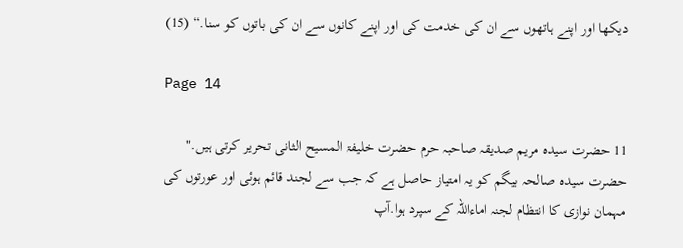دیکھا اور اپنے ہاتھوں سے ان کی خدمت کی اور اپنے کانوں سے ان کی باتوں کو سنا.“ (15)

Page 14

11 حضرت سیدہ مریم صدیقہ صاحبہ حرم حضرت خلیفۃ المسیح الثانی تحریر کرتی ہیں." حضرت سیدہ صالحہ بیگم کو یہ امتیاز حاصل ہے کہ جب سے لجند قائم ہوئی اور عورتوں کی مہمان نوازی کا انتظام لجنہ اماءاللہ کے سپرد ہوا.آپ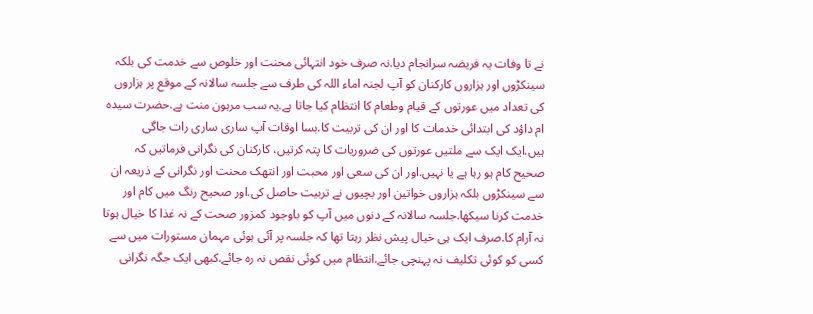نے تا وفات یہ فریضہ سرانجام دیا.نہ صرف خود انتہائی محنت اور خلوص سے خدمت کی بلکہ سینکڑوں اور ہزاروں کارکنان کو آپ لجنہ اماء اللہ کی طرف سے جلسہ سالانہ کے موقع پر ہزاروں کی تعداد میں عورتوں کے قیام وطعام کا انتظام کیا جاتا ہے.یہ سب مرہون منت ہے.حضرت سیدہ ام داؤد کی ابتدائی خدمات کا اور ان کی تربیت کا.بسا اوقات آپ ساری ساری رات جاگی ہیں.ایک ایک سے ملتیں عورتوں کی ضروریات کا پتہ کرتیں، کارکنان کی نگرانی فرماتیں کہ صحیح کام ہو رہا ہے یا نہیں.اور ان کی سعی اور محبت اور انتھک محنت اور نگرانی کے ذریعہ ان سے سینکڑوں بلکہ ہزاروں خواتین اور بچیوں نے تربیت حاصل کی.اور صحیح رنگ میں کام اور خدمت کرنا سیکھا.جلسہ سالانہ کے دنوں میں آپ کو باوجود کمزور صحت کے نہ غذا کا خیال ہوتا نہ آرام کا.صرف ایک ہی خیال پیش نظر رہتا تھا کہ جلسہ پر آئی ہوئی مہمان مستورات میں سے کسی کو کوئی تکلیف نہ پہنچی جائے.انتظام میں کوئی نقص نہ رہ جائے.کبھی ایک جگہ نگرانی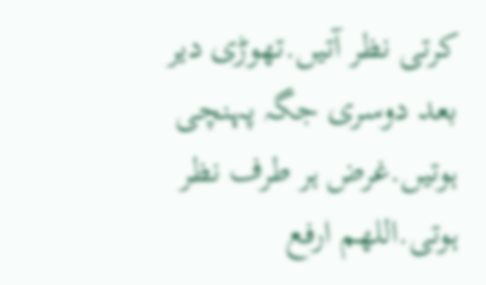کرتی نظر آتیں.تھوڑی دیر بعد دوسری جگہ پہنچی ہوتیں.غرض ہر طرف نظر ہوتی.اللھم ارفع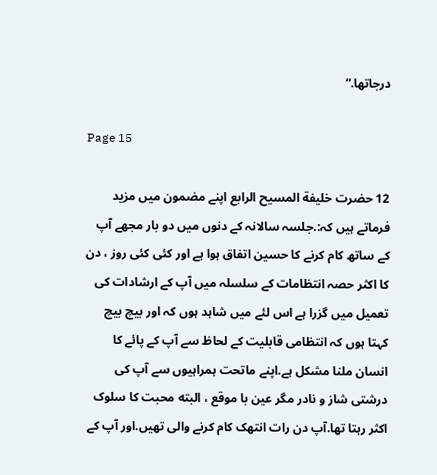درجاتھا.“

Page 15

12 حضرت خلیفة المسیح الرابع اپنے مضمون میں مزید فرماتے ہیں کہ:.جلسہ سالانہ کے دنوں میں دو بار مجھے آپ کے ساتھ کام کرنے کا حسین اتفاق ہوا ہے اور کئی کئی روز ، دن کا اکثر حصہ انتظامات کے سلسلہ میں آپ کے ارشادات کی تعمیل میں گزرا ہے اس لئے میں شاہد ہوں کہ اور بیچ بیچ کہتا ہوں کہ انتظامی قابلیت کے لحاظ سے آپ کے پائے کا انسان ملنا مشکل ہے.اپنے ماتحت ہمراہیوں سے آپ کی درشتی شاز و نادر مگر عین با موقع ، البته محبت کا سلوک اکثر رہتا تھا.آپ دن رات انتھک کام کرنے والی تھیں.اور آپ کے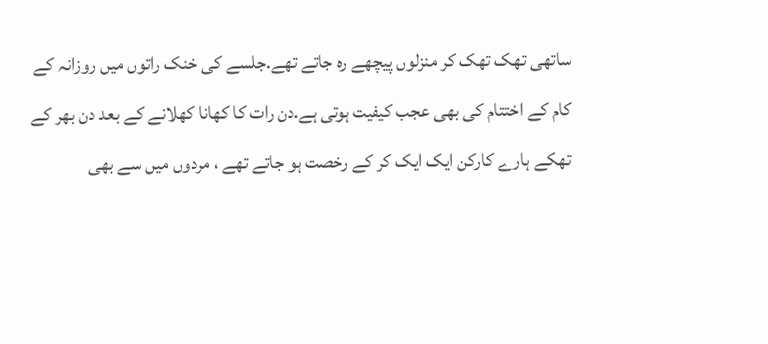ساتھی تھک تھک کر منزلوں پیچھے رہ جاتے تھے.جلسے کی خنک راتوں میں روزانہ کے کام کے اختتام کی بھی عجب کیفیت ہوتی ہے.دن رات کا کھانا کھلانے کے بعد دن بھر کے تھکے ہارے کارکن ایک ایک کر کے رخصت ہو جاتے تھے ، مردوں میں سے بھی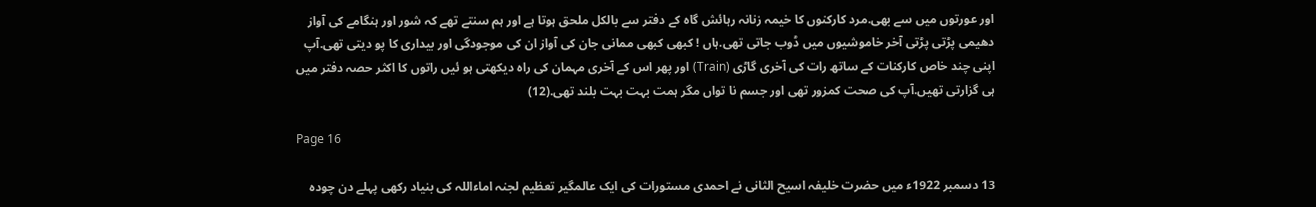اور عورتوں میں سے بھی.مرد کارکنوں کا خیمہ زنانہ رہائش گاہ کے دفتر سے بالکل ملحق ہوتا ہے اور ہم سنتے تھے کہ شور اور ہنگامے کی آواز دھیمی پڑتی پڑتی آخر خاموشیوں میں ڈوب جاتی تھی.ہاں ! کبھی کبھی ممانی جان کی آواز ان کی موجودگی اور بیداری کا پو دیتی تھی.آپ اپنی چند خاص کارکنات کے ساتھ رات کی آخری گاڑی (Train) اور پھر اس کے آخری مہمان کی راہ دیکھتی ہو ئیں راتوں کا اکثر حصہ دفتر میں ہی گزارتی تھیں.آپ کی صحت کمزور تھی اور جسم نا تواں مگر ہمت بہت بہت بلند تھی.(12)

Page 16

13 دسمبر 1922ء میں حضرت خلیفہ اسیح الثانی نے احمدی مستورات کی ایک عالمگیر تعظیم لجنہ اماءاللہ کی بنیاد رکھی پہلے دن چودہ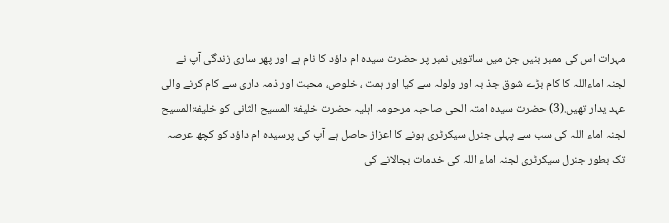مہرات اس کی ممبر بنیں جن میں ساتویں نمبر پر حضرت سیدہ ام داؤد کا نام ہے اور پھر ساری زندگی آپ نے لجنہ اماءاللہ کا کام بڑے شوق جذ بہ اور ولولہ سے کیا اور ہمت ، خلوص، محبت اور ذمہ داری سے کام کرنے والی عہد یدار تھیں.(3) حضرت سیدہ امتہ الحی صاحبہ مرحومہ اہلیہ حضرت خلیفۃ المسیح الثانی کو خلیفۃالمسیح لجنہ اماء اللہ کی سب سے پہلی جنرل سیکرٹری ہونے کا اعزاز حاصل ہے آپ کی پرسیده ام داؤد کو کچھ عرصہ تک بطور جنرل سیکرٹری لجنہ اماء اللہ کی خدمات بجالانے کی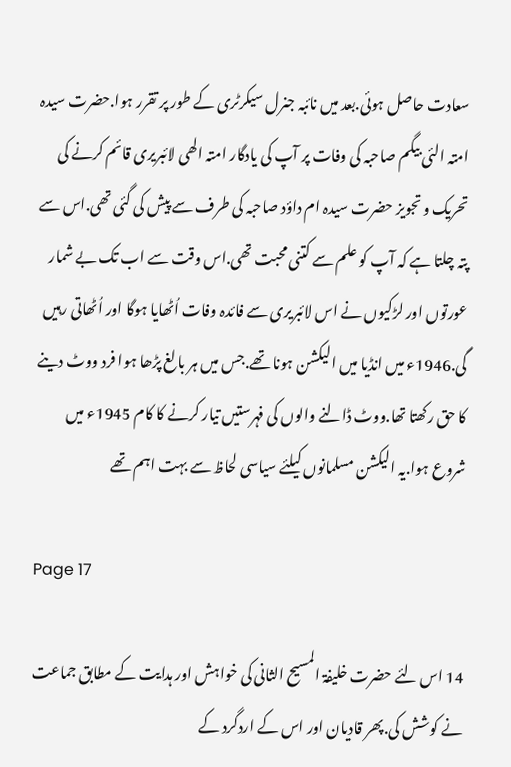سعادت حاصل ہوئی.بعد میں نائبہ جنرل سیکرٹری کے طور پر تقرر ہوا.حضرت سیدہ امتہ الئی بیگم صاحبہ کی وفات پر آپ کی یادگار امتہ الھی لائبریری قائم کرنے کی تحریک و تجویز حضرت سیدہ ام داؤد صاحبہ کی طرف سے پیش کی گئی تھی.اس سے پتہ چلتا ہے کہ آپ کو علم سے کتنی محبت تھی.اس وقت سے اب تک بے شمار عورتوں اور لڑکیوں نے اس لائبریری سے فائدہ وفات اُٹھایا ہوگا اور اُٹھاتی رہیں گی.1946ء میں انڈیا میں الیکشن ہونا تھے.جس میں ہر بالغ پڑھا ہوا فرد ووٹ دینے کا حق رکھتا تھا.ووٹ ڈالنے والوں کی فہرستیں تیار کرنے کا کام 1945ء میں شروع ہوا.یہ الیکشن مسلمانوں کیلئے سیاسی لحاظ سے بہت اہم تھے

Page 17

14 اس لئے حضرت خلیفۃ المسیح الثانی کی خواہش اور ہدایت کے مطابق جماعت نے کوشش کی.پھر قادیان اور اس کے اردگرد کے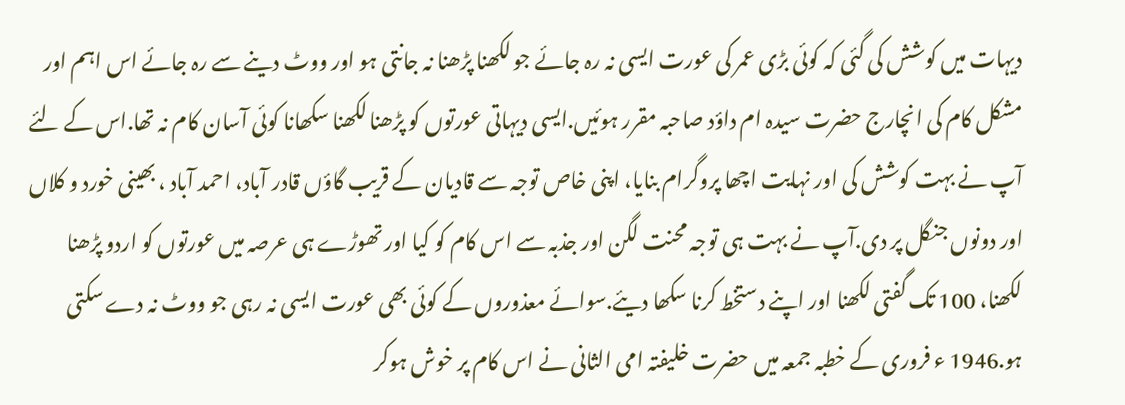دیہات میں کوشش کی گئی کہ کوئی بڑی عمر کی عورت ایسی نہ رہ جائے جو لکھنا پڑھنا نہ جانتی ہو اور ووٹ دینے سے رہ جائے اس اہم اور مشکل کام کی انچارج حضرت سیدہ ام داؤد صاحبہ مقرر ہوئیں.ایسی دیہاتی عورتوں کو پڑھنا لکھنا سکھانا کوئی آسان کام نہ تھا.اس کے لئے آپ نے بہت کوشش کی اور نہایت اچھا پروگرام بنایا، اپنی خاص توجہ سے قادیان کے قریب گاؤں قادر آباد، احمد آباد ، بھینی خورد و کلاں اور دونوں جنگل پر دی.آپ نے بہت ہی توجہ محنت لگن اور جذبہ سے اس کام کو کیا اور تھوڑے ہی عرصہ میں عورتوں کو اردو پڑھنا لکھنا، 100 تک گفتی لکھنا اور اپنے دستخط کرنا سکھا دیئے.سوائے معذوروں کے کوئی بھی عورت ایسی نہ رہی جو ووٹ نہ دے سکتی ہو.1946 ء فروری کے خطبہ جمعہ میں حضرت خلیفتہ امی الثانی نے اس کام پر خوش ہوکر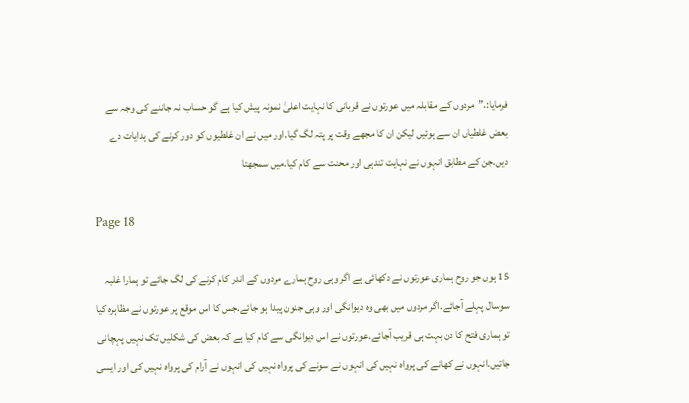فرمایا:.”مردوں کے مقابلہ میں عورتوں نے قربانی کا نہایت اعلیٰ نمونہ پیش کیا ہے گو حساب نہ جاننے کی وجہ سے بعض غلطیاں ان سے ہوئیں لیکن ان کا مجھے وقت پر پتہ لگ گیا.اور میں نے ان غلطیوں کو دور کرنے کی ہدایات دے دیں.جن کے مطابق انہوں نے نہایت تندہی اور محنت سے کام کیا.میں سمجھتا

Page 18

15 ہوں جو روح ہماری عورتوں نے دکھائی ہے اگر وہی روح ہمارے مردوں کے اندر کام کرنے کی لگ جائے تو ہمارا غلبہ سوسال پہلے آجائے.اگر مردوں میں بھی وہ دیوانگی اور وہی جنون پیدا ہو جائے.جس کا اس موقع پر عورتوں نے مظاہرہ کیا تو ہماری فتح کا دن بہت ہی قریب آجائے.عورتوں نے اس دیوانگی سے کام کیا ہے کہ بعض کی شکلیں تک نہیں پہچانی جاتیں.انہوں نے کھانے کی پرواہ نہیں کی انہوں نے سونے کی پرواہ نہیں کی انہوں نے آرام کی پرواہ نہیں کی اور ایسی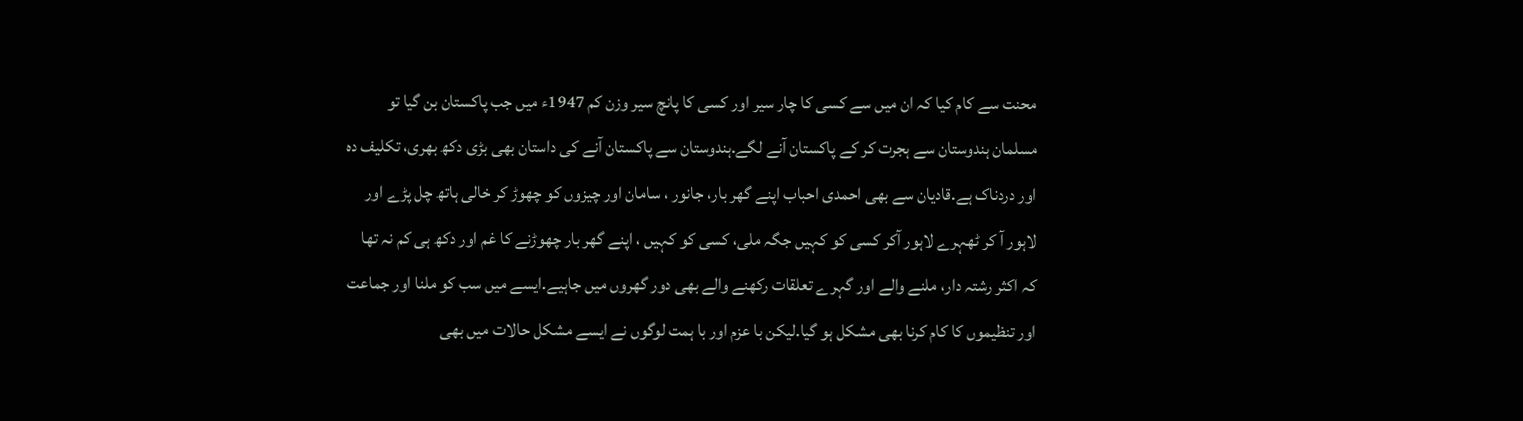محنت سے کام کیا کہ ان میں سے کسی کا چار سیر اور کسی کا پانچ سیر وزن کم 1947ء میں جب پاکستان بن گیا تو مسلمان ہندوستان سے ہجرت کر کے پاکستان آنے لگے.ہندوستان سے پاکستان آنے کی داستان بھی بڑی دکھ بھری، تکلیف دہ اور دردناک ہے.قادیان سے بھی احمدی احباب اپنے گھر بار، جانور ، سامان اور چیزوں کو چھوڑ کر خالی ہاتھ چل پڑے اور لاہور آ کر ٹھہرے لاہور آکر کسی کو کہیں جگہ ملی، کسی کو کہیں ، اپنے گھر بار چھوڑنے کا غم اور دکھ ہی کم نہ تھا کہ اکثر رشتہ دار، ملنے والے اور گہرے تعلقات رکھنے والے بھی دور گھروں میں جاہیے.ایسے میں سب کو ملنا اور جماعت اور تنظیموں کا کام کرنا بھی مشکل ہو گیا.لیکن با عزم اور با ہمت لوگوں نے ایسے مشکل حالات میں بھی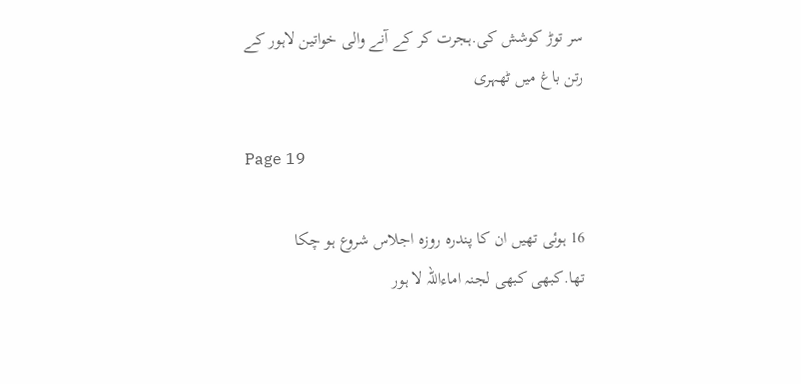سر توڑ کوشش کی.ہجرت کر کے آنے والی خواتین لاہور کے رتن باغ میں ٹھہری

Page 19

16 ہوئی تھیں ان کا پندرہ روزہ اجلاس شروع ہو چکا تھا.کبھی کبھی لجنہ اماءاللہ لا ہور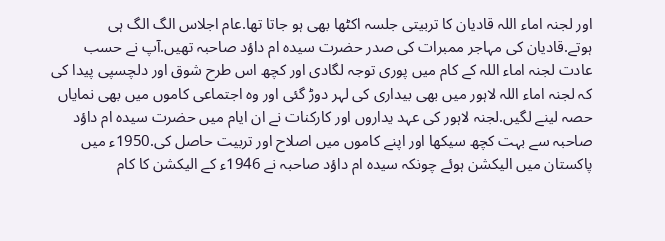اور لجنہ اماء اللہ قادیان کا تربیتی جلسہ اکٹھا بھی ہو جاتا تھا.عام اجلاس الگ الگ ہی ہوتے.قادیان کی مہاجر ممبرات کی صدر حضرت سیدہ ام داؤد صاحبہ تھیں.آپ نے حسب عادت لجنہ اماء اللہ کے کام میں پوری توجہ لگادی اور کچھ اس طرح شوق اور دلچسپی پیدا کی کہ لجنہ اماء اللہ لاہور میں بھی بیداری کی لہر دوڑ گئی اور وہ اجتماعی کاموں میں بھی نمایاں حصہ لینے لگیں.لجنہ لاہور کی عہد یداروں اور کارکنات نے ان ایام میں حضرت سیدہ ام داؤد صاحبہ سے بہت کچھ سیکھا اور اپنے کاموں میں اصلاح اور تربیت حاصل کی.1950ء میں پاکستان میں الیکشن ہوئے چونکہ سیدہ ام داؤد صاحبہ نے 1946ء کے الیکشن کا کام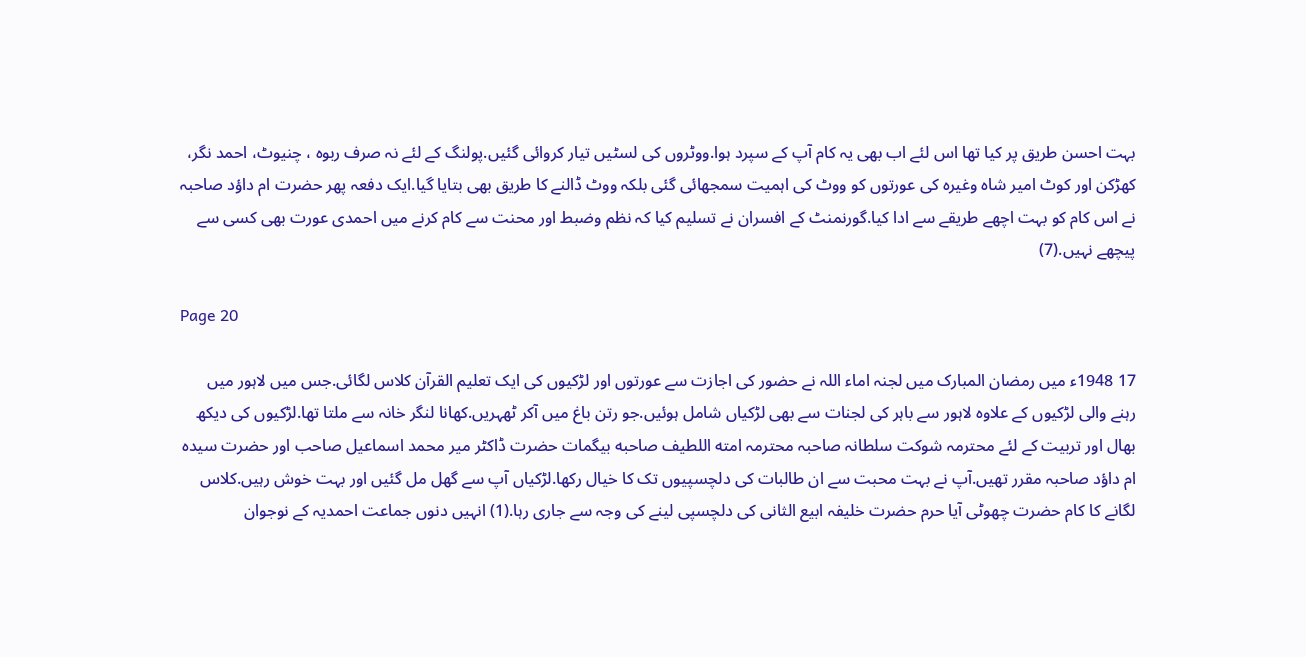بہت احسن طریق پر کیا تھا اس لئے اب بھی یہ کام آپ کے سپرد ہوا.ووٹروں کی لسٹیں تیار کروائی گئیں.پولنگ کے لئے نہ صرف ربوہ ، چنیوٹ، احمد نگر، کھڑکن اور کوٹ امیر شاہ وغیرہ کی عورتوں کو ووٹ کی اہمیت سمجھائی گئی بلکہ ووٹ ڈالنے کا طریق بھی بتایا گیا.ایک دفعہ پھر حضرت ام داؤد صاحبہ نے اس کام کو بہت اچھے طریقے سے ادا کیا.گورنمنٹ کے افسران نے تسلیم کیا کہ نظم وضبط اور محنت سے کام کرنے میں احمدی عورت بھی کسی سے پیچھے نہیں.(7)

Page 20

17 1948ء میں رمضان المبارک میں لجنہ اماء اللہ نے حضور کی اجازت سے عورتوں اور لڑکیوں کی ایک تعلیم القرآن کلاس لگائی.جس میں لاہور میں رہنے والی لڑکیوں کے علاوہ لاہور سے باہر کی لجنات سے بھی لڑکیاں شامل ہوئیں.جو رتن باغ میں آکر ٹھہریں.کھانا لنگر خانہ سے ملتا تھا.لڑکیوں کی دیکھ بھال اور تربیت کے لئے محترمہ شوکت سلطانہ صاحبہ محترمہ امته اللطیف صاحبه بیگمات حضرت ڈاکٹر میر محمد اسماعیل صاحب اور حضرت سیدہ ام داؤد صاحبہ مقرر تھیں.آپ نے بہت محبت سے ان طالبات کی دلچسپیوں تک کا خیال رکھا.لڑکیاں آپ سے گھل مل گئیں اور بہت خوش رہیں.کلاس لگانے کا کام حضرت چھوٹی آیا حرم حضرت خلیفہ ابیع الثانی کی دلچسپی لینے کی وجہ سے جاری رہا.(1) انہیں دنوں جماعت احمدیہ کے نوجوان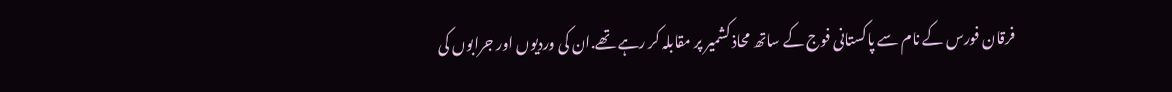فرقان فورس کے نام سے پاکستانی فوج کے ساتھ محاذ کشمیر پر مقابلہ کر رہے تھے.ان کی وردیوں اور جرابوں کی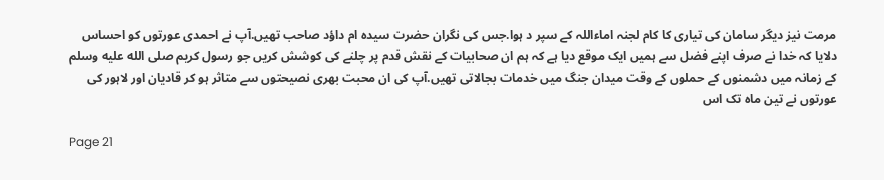مرمت نیز دیگر سامان کی تیاری کا کام لجنہ اماءاللہ کے سپر د ہوا.جس کی نگران حضرت سیدہ ام داؤد صاحب تھیں.آپ نے احمدی عورتوں کو احساس دلایا کہ خدا نے صرف اپنے فضل سے ہمیں ایک موقع دیا ہے کہ ہم ان صحابیات کے نقش قدم پر چلنے کی کوشش کریں جو رسول کریم صلى الله عليه وسلم کے زمانہ میں دشمنوں کے حملوں کے وقت میدان جنگ میں خدمات بجالاتی تھیں.آپ کی ان محبت بھری نصیحتوں سے متاثر ہو کر قادیان اور لاہور کی عورتوں نے تین ماہ تک اس

Page 21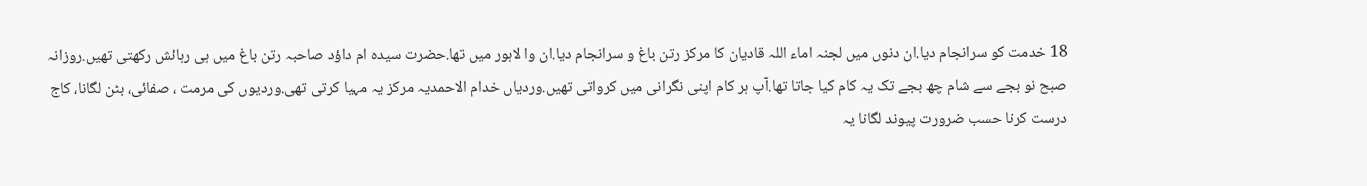18 خدمت کو سرانجام دیا.ان دنوں میں لجنہ اماء اللہ قادیان کا مرکز رتن باغ و سرانجام دیا.ان وا لاہور میں تھا.حضرت سیدہ ام داؤد صاحبہ رتن باغ میں ہی رہائش رکھتی تھیں.روزانہ صبح نو بجے سے شام چھ بجے تک یہ کام کیا جاتا تھا.آپ ہر کام اپنی نگرانی میں کرواتی تھیں.وردیاں خدام الاحمدیہ مرکز یہ مہیا کرتی تھی.وردیوں کی مرمت ، صفائی، بٹن لگانا، کاج درست کرنا حسب ضرورت پیوند لگانا یہ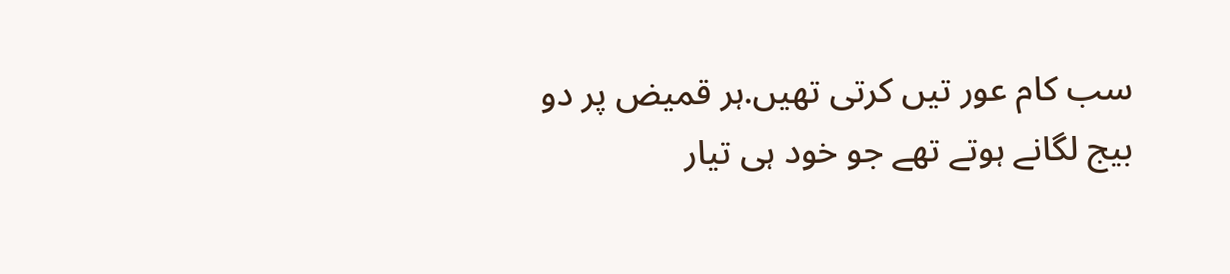سب کام عور تیں کرتی تھیں.ہر قمیض پر دو بیج لگانے ہوتے تھے جو خود ہی تیار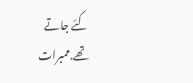کئے جاتے تھے.ممبرات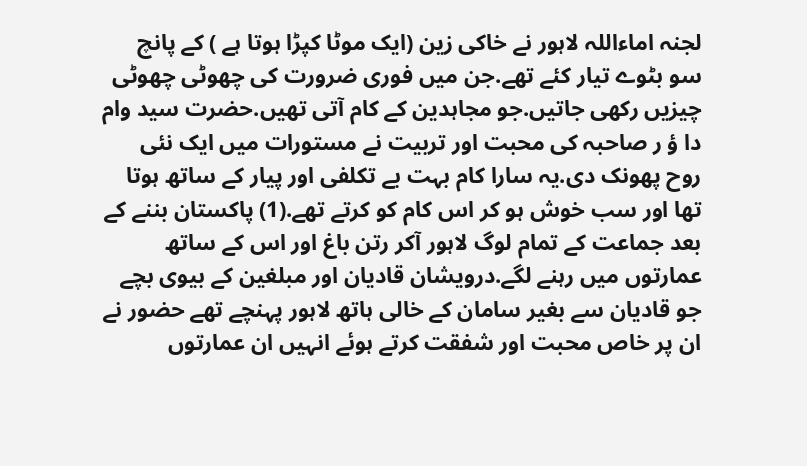لجنہ اماءاللہ لاہور نے خاکی زین (ایک موٹا کپڑا ہوتا ہے ) کے پانچ سو بٹوے تیار کئے تھے.جن میں فوری ضرورت کی چھوٹی چھوٹی چیزیں رکھی جاتیں.جو مجاہدین کے کام آتی تھیں.حضرت سید وام دا ؤ ر صاحبہ کی محبت اور تربیت نے مستورات میں ایک نئی روح پھونک دی.یہ سارا کام بہت بے تکلفی اور پیار کے ساتھ ہوتا تھا اور سب خوش ہو کر اس کام کو کرتے تھے.(1) پاکستان بننے کے بعد جماعت کے تمام لوگ لاہور آکر رتن باغ اور اس کے ساتھ عمارتوں میں رہنے لگے.درویشان قادیان اور مبلغین کے بیوی بچے جو قادیان سے بغیر سامان کے خالی ہاتھ لاہور پہنچے تھے حضور نے ان پر خاص محبت اور شفقت کرتے ہوئے انہیں ان عمارتوں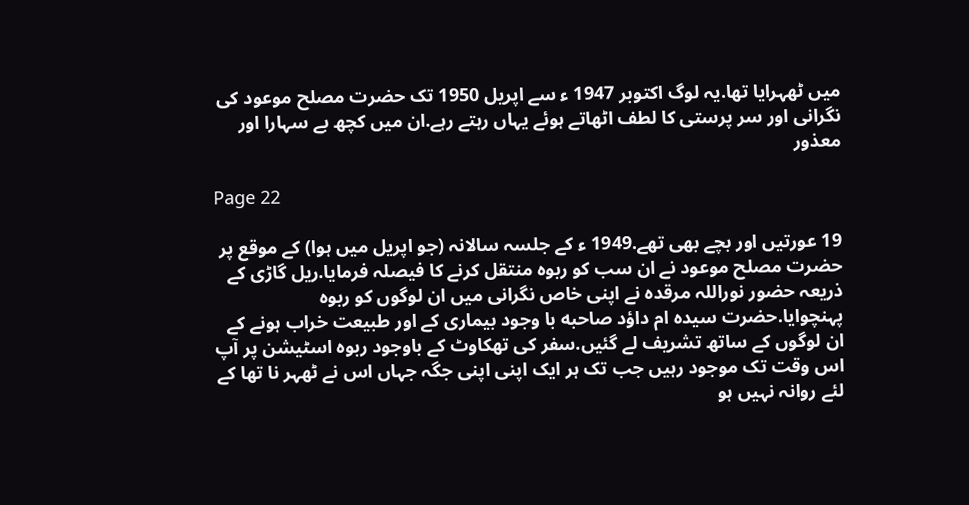میں ٹھہرایا تھا.یہ لوگ اکتوبر 1947 ء سے اپریل 1950 تک حضرت مصلح موعود کی نگرانی اور سر پرستی کا لطف اٹھاتے ہوئے یہاں رہتے رہے.ان میں کچھ بے سہارا اور معذور

Page 22

19 عورتیں اور بچے بھی تھے.1949 ء کے جلسہ سالانہ (جو اپریل میں ہوا) کے موقع پر حضرت مصلح موعود نے ان سب کو ربوہ منتقل کرنے کا فیصلہ فرمایا.ریل گاڑی کے ذریعہ حضور نوراللہ مرقدہ نے اپنی خاص نگرانی میں ان لوگوں کو ربوہ پہنچوایا.حضرت سیدہ ام داؤد صاحبه با وجود بیماری کے اور طبیعت خراب ہونے کے ان لوگوں کے ساتھ تشریف لے گئیں.سفر کی تھکاوٹ کے باوجود ربوہ اسٹیشن پر آپ اس وقت تک موجود رہیں جب تک ہر ایک اپنی اپنی جگہ جہاں اس نے ٹھہر نا تھا کے لئے روانہ نہیں ہو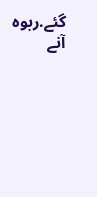گئے.ربوہ آنے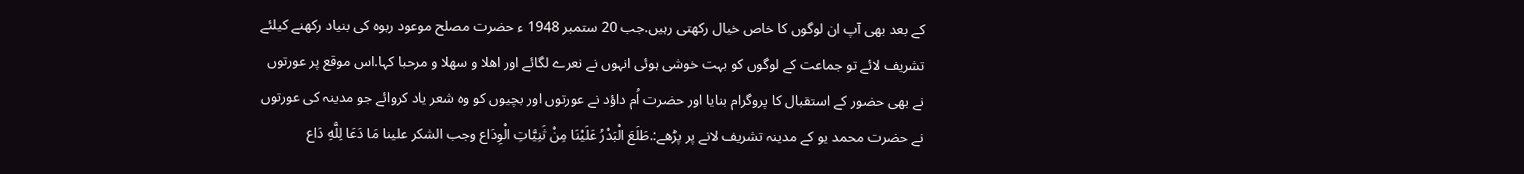کے بعد بھی آپ ان لوگوں کا خاص خیال رکھتی رہیں.جب 20 ستمبر 1948 ء حضرت مصلح موعود ربوہ کی بنیاد رکھنے کیلئے تشریف لائے تو جماعت کے لوگوں کو بہت خوشی ہوئی انہوں نے نعرے لگائے اور اھلا و سهلا و مرحبا کہا.اس موقع پر عورتوں نے بھی حضور کے استقبال کا پروگرام بنایا اور حضرت اُم داؤد نے عورتوں اور بچیوں کو وہ شعر یاد کروائے جو مدینہ کی عورتوں نے حضرت محمد یو کے مدینہ تشریف لانے پر پڑھے:.طَلَعَ الْبَدْرُ عَلَيْنَا مِنْ ثَنِيَّاتِ الْوِدَاع وجب الشكر علينا مَا دَعَا لِلَّهِ دَاع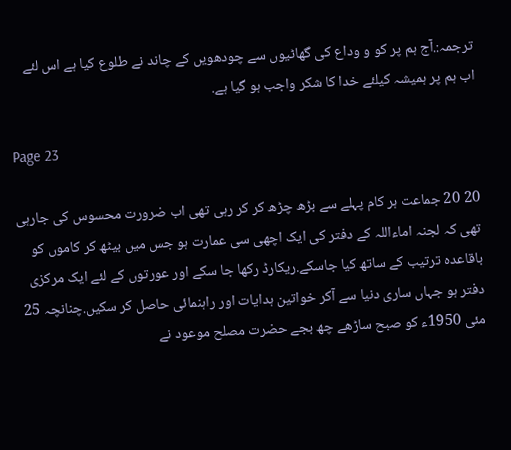ترجمہ:.آج ہم پر کو و وداع کی گھاٹیوں سے چودھویں کے چاند نے طلوع کیا ہے اس لئے اب ہم پر ہمیشہ کیلئے خدا کا شکر واجب ہو گیا ہے.

Page 23

20 20 جماعت ہر کام پہلے سے بڑھ چڑھ کر کر رہی تھی اب ضرورت محسوس کی جارہی تھی کہ لجنہ اماءاللہ کے دفتر کی ایک اچھی سی عمارت ہو جس میں بیٹھ کر کاموں کو باقاعدہ ترتیب کے ساتھ کیا جاسکے.ریکارڈ رکھا جا سکے اور عورتوں کے لئے ایک مرکزی دفتر ہو جہاں ساری دنیا سے آکر خواتین ہدایات اور راہنمائی حاصل کر سکیں.چنانچہ 25 مئی 1950ء کو صبح ساڑھے چھ بجے حضرت مصلح موعود نے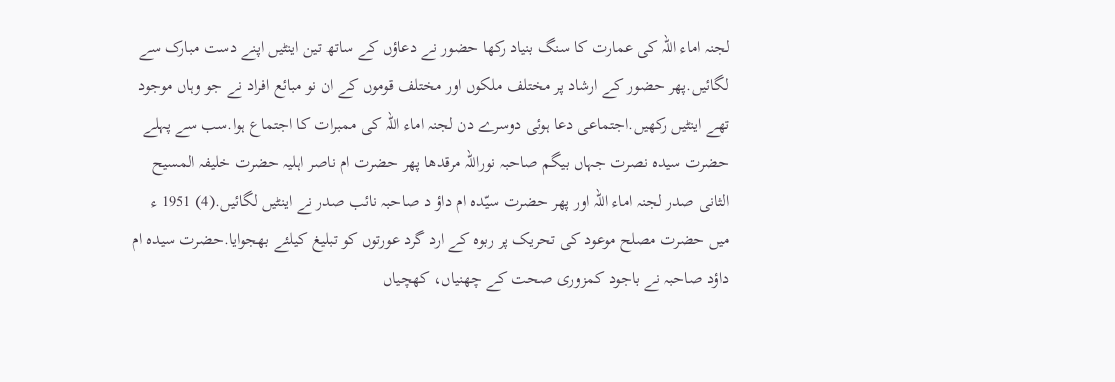لجنہ اماء اللہ کی عمارت کا سنگ بنیاد رکھا حضور نے دعاؤں کے ساتھ تین اینٹیں اپنے دست مبارک سے لگائیں.پھر حضور کے ارشاد پر مختلف ملکوں اور مختلف قوموں کے ان نو مبائع افراد نے جو وہاں موجود تھے اینٹیں رکھیں.اجتماعی دعا ہوئی دوسرے دن لجنہ اماء اللہ کی ممبرات کا اجتماع ہوا.سب سے پہلے حضرت سیدہ نصرت جہاں بیگم صاحبہ نوراللہ مرقدها پھر حضرت ام ناصر اہلیہ حضرت خلیفہ المسیح الثانی صدر لجنہ اماء اللہ اور پھر حضرت سیّدہ ام داؤ د صاحبہ نائب صدر نے اینٹیں لگائیں.(4) 1951 ء میں حضرت مصلح موعود کی تحریک پر ربوہ کے ارد گرد عورتوں کو تبلیغ کیلئے بھجوایا.حضرت سیدہ ام داؤد صاحبہ نے باجود کمزوری صحت کے چھنیاں، کھچیاں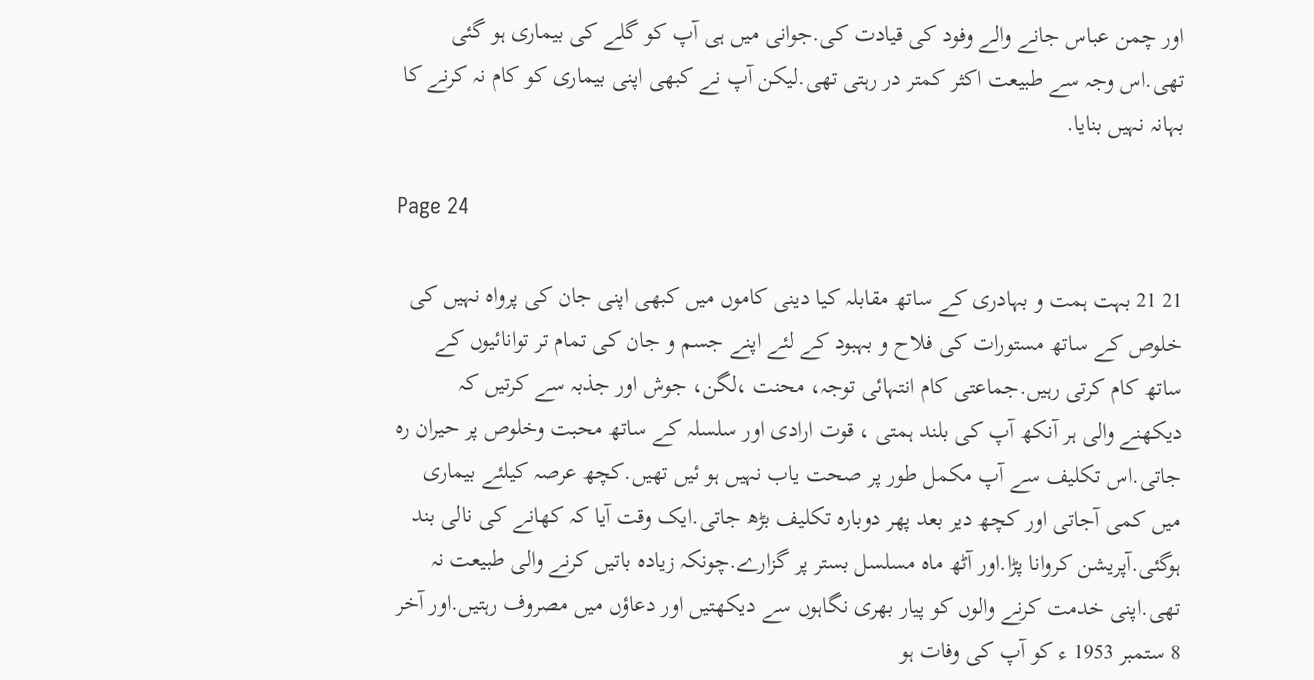اور چمن عباس جانے والے وفود کی قیادت کی.جوانی میں ہی آپ کو گلے کی بیماری ہو گئی تھی.اس وجہ سے طبیعت اکثر کمتر در رہتی تھی.لیکن آپ نے کبھی اپنی بیماری کو کام نہ کرنے کا بہانہ نہیں بنایا.

Page 24

21 21 بہت ہمت و بہادری کے ساتھ مقابلہ کیا دینی کاموں میں کبھی اپنی جان کی پرواہ نہیں کی خلوص کے ساتھ مستورات کی فلاح و بہبود کے لئے اپنے جسم و جان کی تمام تر توانائیوں کے ساتھ کام کرتی رہیں.جماعتی کام انتہائی توجہ، محنت ،لگن، جوش اور جذبہ سے کرتیں کہ دیکھنے والی ہر آنکھ آپ کی بلند ہمتی ، قوت ارادی اور سلسلہ کے ساتھ محبت وخلوص پر حیران رہ جاتی.اس تکلیف سے آپ مکمل طور پر صحت یاب نہیں ہو ئیں تھیں.کچھ عرصہ کیلئے بیماری میں کمی آجاتی اور کچھ دیر بعد پھر دوبارہ تکلیف بڑھ جاتی.ایک وقت آیا کہ کھانے کی نالی بند ہوگئی.آپریشن کروانا پڑا.اور آٹھ ماہ مسلسل بستر پر گزارے.چونکہ زیادہ باتیں کرنے والی طبیعت نہ تھی.اپنی خدمت کرنے والوں کو پیار بھری نگاہوں سے دیکھتیں اور دعاؤں میں مصروف رہتیں.اور آخر 8 ستمبر 1953 ء کو آپ کی وفات ہو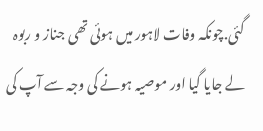گئی.چونکہ وفات لاہور میں ہوئی تھی جناز و ربوہ لے جایا گیا اور موصیہ ہونے کی وجہ سے آپ کی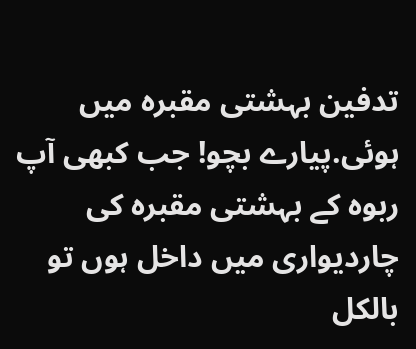تدفین بہشتی مقبرہ میں ہوئی.پیارے بچو! جب کبھی آپ ربوہ کے بہشتی مقبرہ کی چاردیواری میں داخل ہوں تو بالکل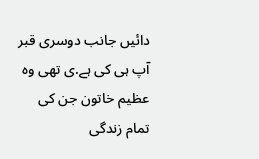دائیں جانب دوسری قبر آپ ہی کی ہے.ی تھی وہ عظیم خاتون جن کی تمام زندگی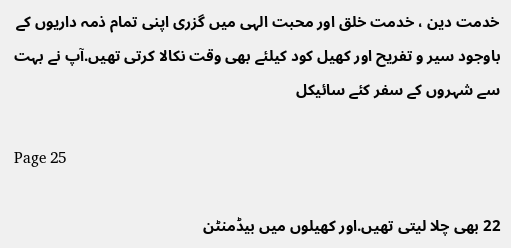خدمت دین ، خدمت خلق اور محبت الہی میں گزری اپنی تمام ذمہ داریوں کے باوجود سیر و تفریح اور کھیل کود کیلئے بھی وقت نکالا کرتی تھیں.آپ نے بہت سے شہروں کے سفر کئے سائیکل

Page 25

22 بھی چلا لیتی تھیں.اور کھیلوں میں بیڈمنٹن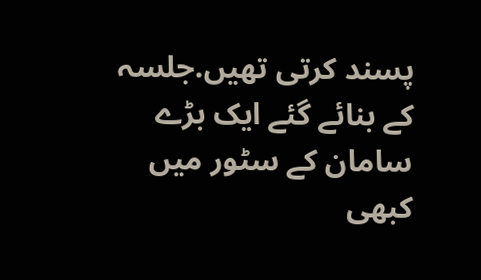پسند کرتی تھیں.جلسہ کے بنائے گئے ایک بڑے سامان کے سٹور میں کبھی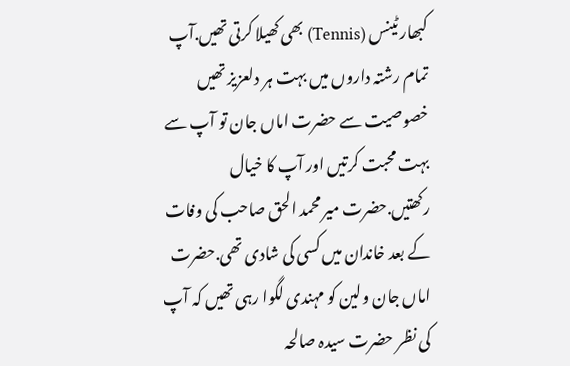کبھار ٹینس (Tennis) بھی کھیلا کرتی تھیں.آپ تمام رشتہ داروں میں بہت ہر دلعزیز تھیں خصوصیت سے حضرت اماں جان تو آپ سے بہت محبت کرتیں اور آپ کا خیال رکھتیں.حضرت میر محمد الحق صاحب کی وفات کے بعد خاندان میں کسی کی شادی تھی.حضرت اماں جان ولین کو مہندی لگوا رہی تھیں کہ آپ کی نظر حضرت سیدہ صالحہ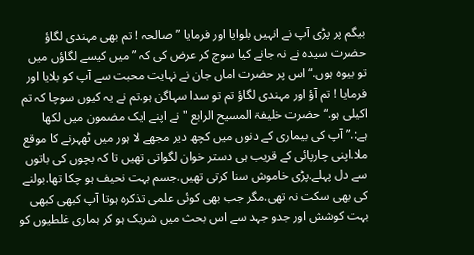بیگم پر پڑی آپ نے انہیں بلوایا اور فرمایا ”صالحہ ! تم بھی مہندی لگاؤ حضرت سیدہ نے نہ جانے کیا سوچ کر عرض کی کہ ”میں کیسے لگاؤں میں تو بیوہ ہوں.“ اس پر حضرت اماں جان نے نہایت محبت سے آپ کو بلایا اور فرمایا ! تم آؤ اور مہندی لگاؤ تم تو سدا سہاگن ہو.تم نے یہ کیوں سوچا کہ تم اکیلی ہو.“ حضرت خلیفۃ المسیح الرابع " نے اپنے ایک مضمون میں لکھا ہے:.”آپ کی بیماری کے دنوں میں کچھ دیر مجھے لا ہور میں ٹھہرنے کا موقع ملا.اپنی چارپائی کے قریب ہی دستر خوان لگواتی تھیں تا کہ بچوں کی باتوں سے دل پہلے.پڑی خاموش سنا کرتی تھیں.جسم بہت نحیف ہو چکا تھا.بولنے کی بھی سکت نہ تھی.مگر جب بھی کوئی علمی تذکرہ ہوتا آپ کبھی کبھی بہت کوشش اور جدو جہد سے اس بحث میں شریک ہو کر ہماری غلطیوں کو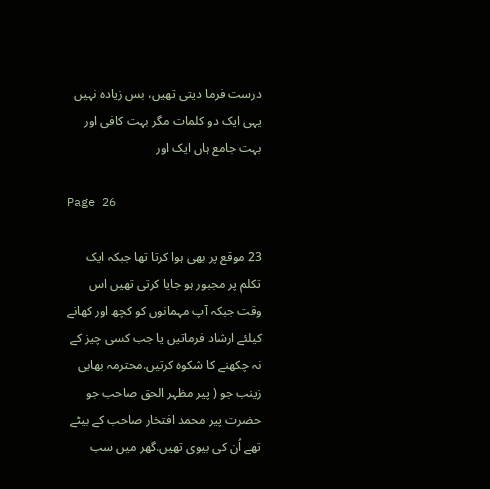درست فرما دیتی تھیں، بس زیادہ نہیں یہی ایک دو کلمات مگر بہت کافی اور بہت جامع ہاں ایک اور

Page 26

23 موقع پر بھی ہوا کرتا تھا جبکہ ایک تکلم پر مجبور ہو جایا کرتی تھیں اس وقت جبکہ آپ مہمانوں کو کچھ اور کھانے کیلئے ارشاد فرماتیں یا جب کسی چیز کے نہ چکھنے کا شکوہ کرتیں.محترمہ بھابی زینب جو ( پیر مظہر الحق صاحب جو حضرت پیر محمد افتخار صاحب کے بیٹے تھے اُن کی بیوی تھیں.گھر میں سب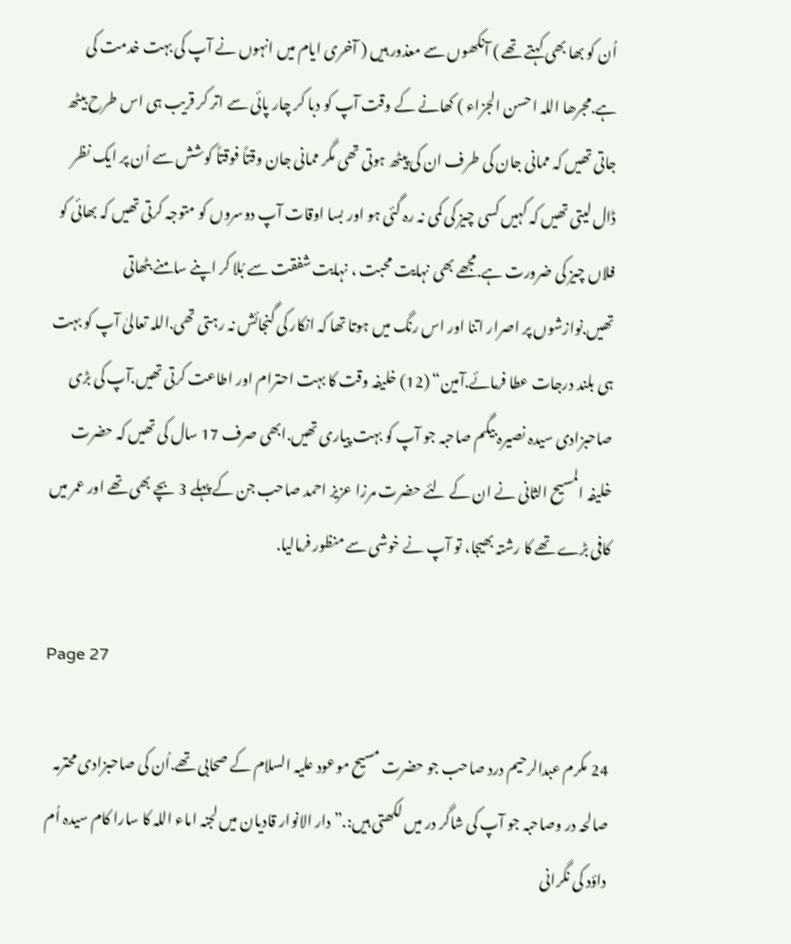اُن کو بھا بھی کہتے تھے ) آنکھوں سے معذور ہیں ( آخری ایام میں انہوں نے آپ کی بہت خدمت کی ہے.مجرھا اللہ احسن الجزاء ) کھانے کے وقت آپ کو دبا کر چار پائی سے اتر کر قریب ہی اس طرح بیٹھ جاتی تھیں کہ ممانی جان کی طرف ان کی پیٹھ ہوتی تھی مگر ممانی جان وقتاً فوقتاً کوشش سے اُن پر ایک نظر ڈال لیتی تھیں کہ کہیں کسی چیز کی کمی نہ رہ گئی ہو اور بسا اوقات آپ دوسروں کو متوجہ کرتی تھیں کہ بھائی کو فلاں چیز کی ضرورت ہے.مجھے بھی نہایت محبت ، نہایت شفقت سے بُلا کر اپنے سامنے بٹھاتی تھیں.نوازشوں پر اصرار اتنا اور اس رنگ میں ہوتا تھا کہ انکار کی گنجائش نہ رہتی تھی.اللہ تعالیٰ آپ کو بہت ہی بلند درجات عطا فرمائے.آمین“ (12) خلیفہ وقت کا بہت احترام اور اطاعت کرتی تھیں.آپ کی بڑی صاحبزادی سیدہ نصیرہ بیگم صاحبہ جو آپ کو بہت پیاری تھیں.ابھی صرف 17 سال کی تھیں کہ حضرت خلیفہ المسیح الثانی نے ان کے لئے حضرت مرزا عزیز احمد صاحب جن کے پہلے 3 بچے بھی تھے اور عمر میں کافی بڑے تھے کا رشتہ بھیجا، تو آپ نے خوشی سے منظور فرمالیا.

Page 27

24 مکرم عبدالرحیم درد صاحب جو حضرت مسیح موعود علیہ السلام کے صحابی تھے.اُن کی صاحبزادی محترمہ صالحہ در وصاحبہ جو آپ کی شاگر در میں لکھتی ہیں:.”دار الانوار قادیان میں لجنہ اماء اللہ کا سارا کام سیدہ اُم داؤد کی نگرانی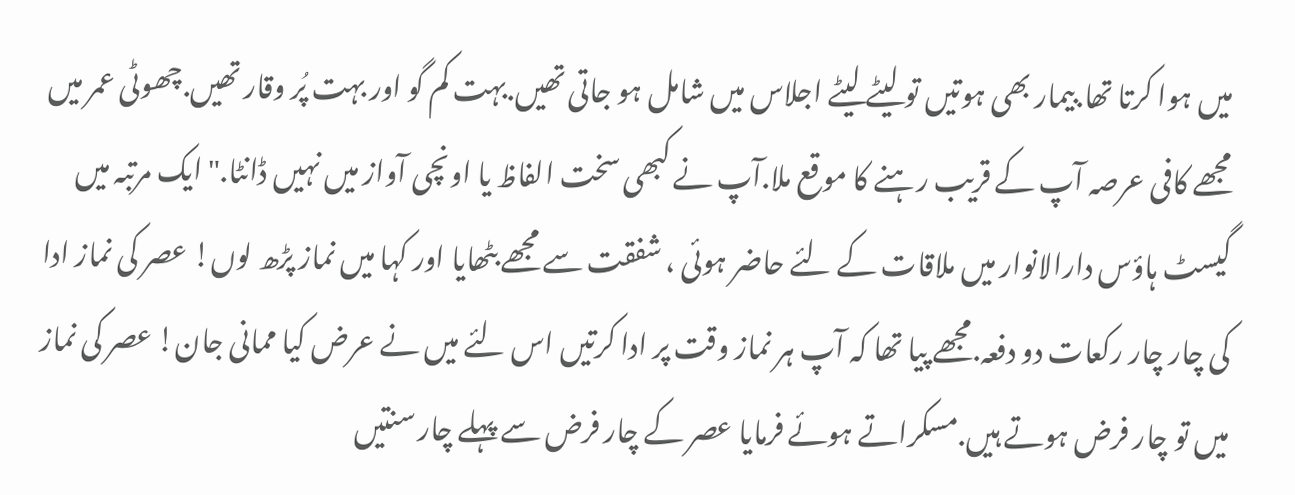میں ہوا کرتا تھا.بیمار بھی ہوتیں تو لیٹے لیٹے اجلاس میں شامل ہو جاتی تھیں.بہت کم گو اور بہت پُر وقار تھیں.چھوٹی عمر میں مجھے کافی عرصہ آپ کے قریب رہنے کا موقع ملا.آپ نے کبھی سخت الفاظ یا اونچی آواز میں نہیں ڈانٹا." ایک مرتبہ میں گیسٹ ہاؤس دارالانوار میں ملاقات کے لئے حاضر ہوئی ، شفقت سے مجھے بٹھایا اور کہا میں نماز پڑھ لوں! عصر کی نماز ادا کی چار چار رکعات دو دفعہ.مجھے پیا تھا کہ آپ ہر نماز وقت پر ادا کرتیں اس لئے میں نے عرض کیا ممانی جان! عصر کی نماز میں تو چار فرض ہوتے ہیں.مسکراتے ہوئے فرمایا عصر کے چار فرض سے پہلے چار سنتیں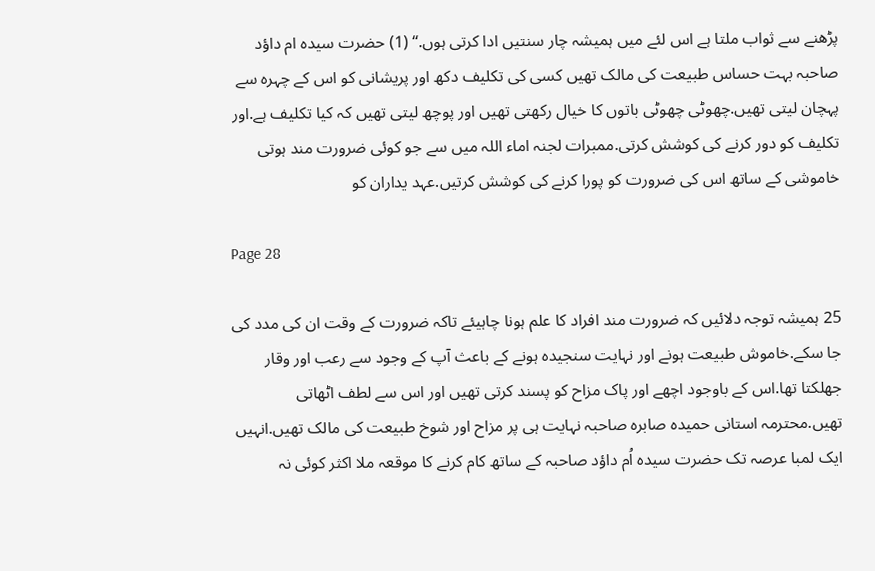پڑھنے سے ثواب ملتا ہے اس لئے میں ہمیشہ چار سنتیں ادا کرتی ہوں.“ (1) حضرت سیدہ ام داؤد صاحبہ بہت حساس طبیعت کی مالک تھیں کسی کی تکلیف دکھ اور پریشانی کو اس کے چہرہ سے پہچان لیتی تھیں.چھوٹی چھوٹی باتوں کا خیال رکھتی تھیں اور پوچھ لیتی تھیں کہ کیا تکلیف ہے.اور تکلیف کو دور کرنے کی کوشش کرتی.ممبرات لجنہ اماء اللہ میں سے جو کوئی ضرورت مند ہوتی خاموشی کے ساتھ اس کی ضرورت کو پورا کرنے کی کوشش کرتیں.عہد یداران کو

Page 28

25 ہمیشہ توجہ دلائیں کہ ضرورت مند افراد کا علم ہونا چاہیئے تاکہ ضرورت کے وقت ان کی مدد کی جا سکے.خاموش طبیعت ہونے اور نہایت سنجیدہ ہونے کے باعث آپ کے وجود سے رعب اور وقار جھلکتا تھا.اس کے باوجود اچھے اور پاک مزاح کو پسند کرتی تھیں اور اس سے لطف اٹھاتی تھیں.محترمہ استانی حمیدہ صابرہ صاحبہ نہایت ہی پر مزاح اور شوخ طبیعت کی مالک تھیں.انہیں ایک لمبا عرصہ تک حضرت سیدہ اُم داؤد صاحبہ کے ساتھ کام کرنے کا موقعہ ملا اکثر کوئی نہ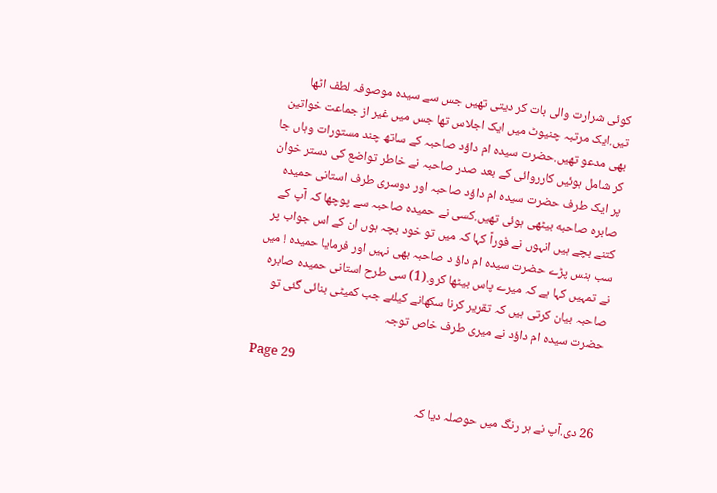کوئی شرارت والی بات کر دیتی تھیں جس سے سیدہ موصوفہ لطف اٹھا تیں.ایک مرتبہ چنیوٹ میں ایک اجلاس تھا جس میں غیر از جماعت خواتین بھی مدعو تھیں.حضرت سیدہ ام داؤد صاحبہ کے ساتھ چند مستورات وہاں جا کر شامل ہوئیں کارروائی کے بعد صدر صاحبہ نے خاطر تواضع کی دستر خوان پر ایک طرف حضرت سیدہ ام داؤد صاحبہ اور دوسری طرف استانی حمیده صابره صاحبه بیٹھی ہوئی تھیں.کسی نے حمیدہ صاحبہ سے پوچھا کہ آپ کے کتنے بچے ہیں انہوں نے فوراً کہا کہ میں تو خود بچہ ہوں ان کے اس جواب پر سب ہنس پڑے حضرت سیدہ ام داؤ د صاحبہ بھی نہیں اور فرمایا حمیدہ ! میں نے تمہیں کہا ہے کہ میرے پاس بیٹھا کرو.(1) سی طرح استانی حمیده صابرہ صاحبہ بیان کرتی ہیں کہ تقریر کرنا سکھانے کیلئے جب کمیٹی بنائی گئی تو حضرت سیدہ ام داؤد نے میری طرف خاص توجہ

Page 29

26 دی.آپ نے ہر رنگ میں حوصلہ دیا کہ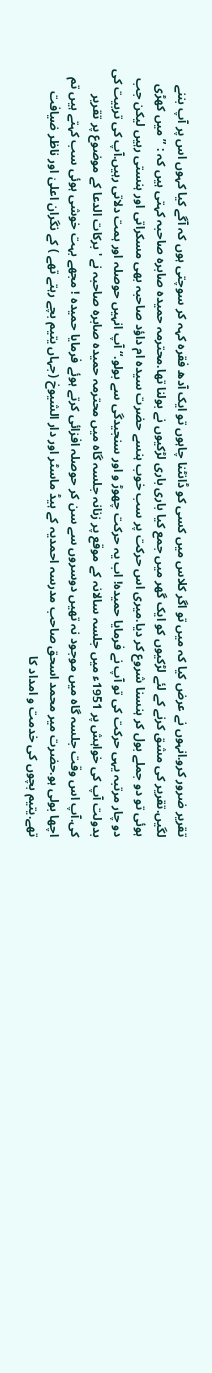تقریر ضرور کرو.انہوں نے عرض کیا کہ میں تو اگر کلاس میں کسی کو ڈانٹنا چاہوں تو ایک آدھ فقرہ کہہ کر سوچتی ہوں کہ آگے کیا کہوں اس پر آپ بننے لگیں.تقریر کی مشق کرنے کے لئے لڑکیوں کو ایک گھر میں جمع کیا باری باری لڑکیوں نے بولنا تھا.محترمہ حمیدہ صابرہ صاحبہ کہتی ہیں کہ : ” میں کھڑی ہوئی تو دو جملے بول کر ہنسنا شروع کر دیا.میری اس حرکت پر سب خوب ہنسے حضرت سیدہ ام داؤد صاحبہ بھی مسکراتی اور ہنستی رہیں لیکن جب دو چار مرتبہ یہی حرکت کی تو آپ نے فرمایا حمیدہ! اب یہ حرکت چھوڑ و اور سنجیدگی سے بولو.“ آپ انہیں حوصلہ اور ہمت دلاتی رہیں.آپ کی تربیت کی بدولت آپ کی خواہش پر 1951ء میں جلسہ سالانہ کے موقع پر زنانہ جلسہ گاہ میں محترمہ حمیدہ صابرہ صاحبہ نے 'برکات الدعا کے موضوع پر تقریر کی.آپ اس وقت جلسہ گاہ میں موجود نہ تھیں دوسروں سے سن کر حوصلہ افزائی کرتے ہوئے فرمایا حمیدہ ! مجھے بہت خوشی ہوئی سب کہتے ہیں تم اچھا بولی ہو.حضرت میر محمد اسحق صاحب مدرسہ احمدیہ کے ہیڈ ماسٹر اور دار الشیوخ (جہاں یتیم بچے رہتے تھے ) کے نگران اعلیٰ اور ناظر ضیافت تھے.یتیم بچوں کی خدمت و امداد کا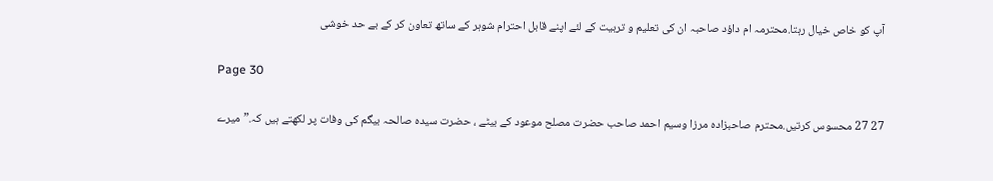آپ کو خاص خیال رہتا.محترمہ ام داؤد صاحبہ ان کی تعلیم و تربیت کے لئے اپنے قابل احترام شوہر کے ساتھ تعاون کر کے بے حد خوشی

Page 30

27 27 محسوس کرتیں.محترم صاحبزادہ مرزا وسیم احمد صاحب حضرت مصلح موعود کے بیٹے ، حضرت سیدہ صالحہ بیگم کی وفات پر لکھتے ہیں کہ.”میرے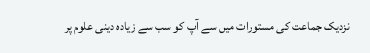نزدیک جماعت کی مستورات میں سے آپ کو سب سے زیادہ دینی علوم پر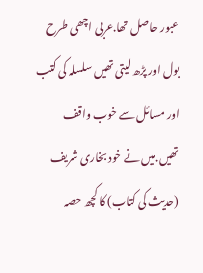عبور حاصل تھا.عربی اچھی طرح بول اور پڑھ لیتی تھیں سلسلہ کی کتب اور مسائل سے خوب واقف تھیں.میں نے خود بخاری شریف (حدیث کی کتاب) کا کچھ حصہ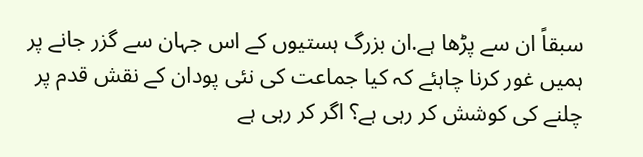سبقاً ان سے پڑھا ہے.ان بزرگ ہستیوں کے اس جہان سے گزر جانے پر ہمیں غور کرنا چاہئے کہ کیا جماعت کی نئی پودان کے نقش قدم پر چلنے کی کوشش کر رہی ہے؟ اگر کر رہی ہے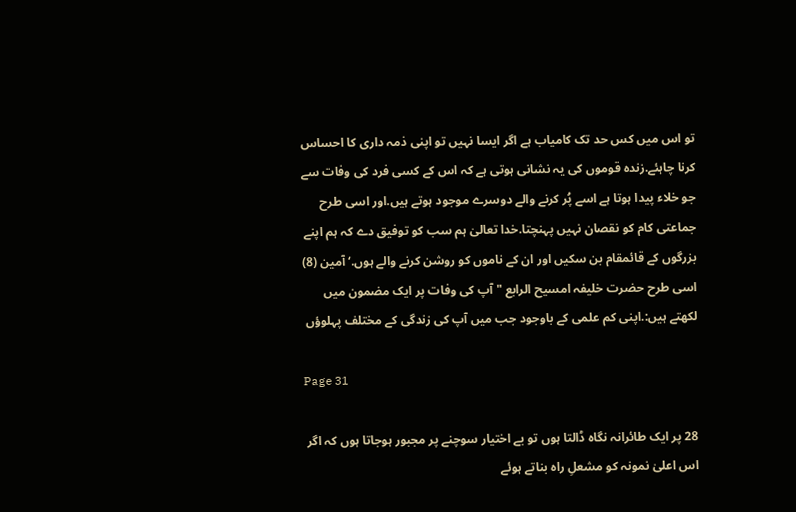تو اس میں کس حد تک کامیاب ہے اگر ایسا نہیں تو اپنی ذمہ داری کا احساس کرنا چاہئے.زندہ قوموں کی یہ نشانی ہوتی ہے کہ اس کے کسی فرد کی وفات سے جو خلاء پیدا ہوتا ہے اسے پُر کرنے والے دوسرے موجود ہوتے ہیں.اور اسی طرح جماعتی کام کو نقصان نہیں پہنچتا.خدا تعالیٰ ہم سب کو توفیق دے کہ ہم اپنے بزرگوں کے قائمقام بن سکیں اور ان کے ناموں کو روشن کرنے والے ہوں.‘ آمین (8) اسی طرح حضرت خلیفہ امسیح الرابع " آپ کی وفات پر ایک مضمون میں لکھتے ہیں:.اپنی کم علمی کے باوجود جب میں آپ کی زندگی کے مختلف پہلوؤں

Page 31

28 پر ایک طائرانہ نگاہ ڈالتا ہوں تو بے اختیار سوچنے پر مجبور ہوجاتا ہوں کہ اگر اس اعلیٰ نمونہ کو مشعلِ راہ بناتے ہوئے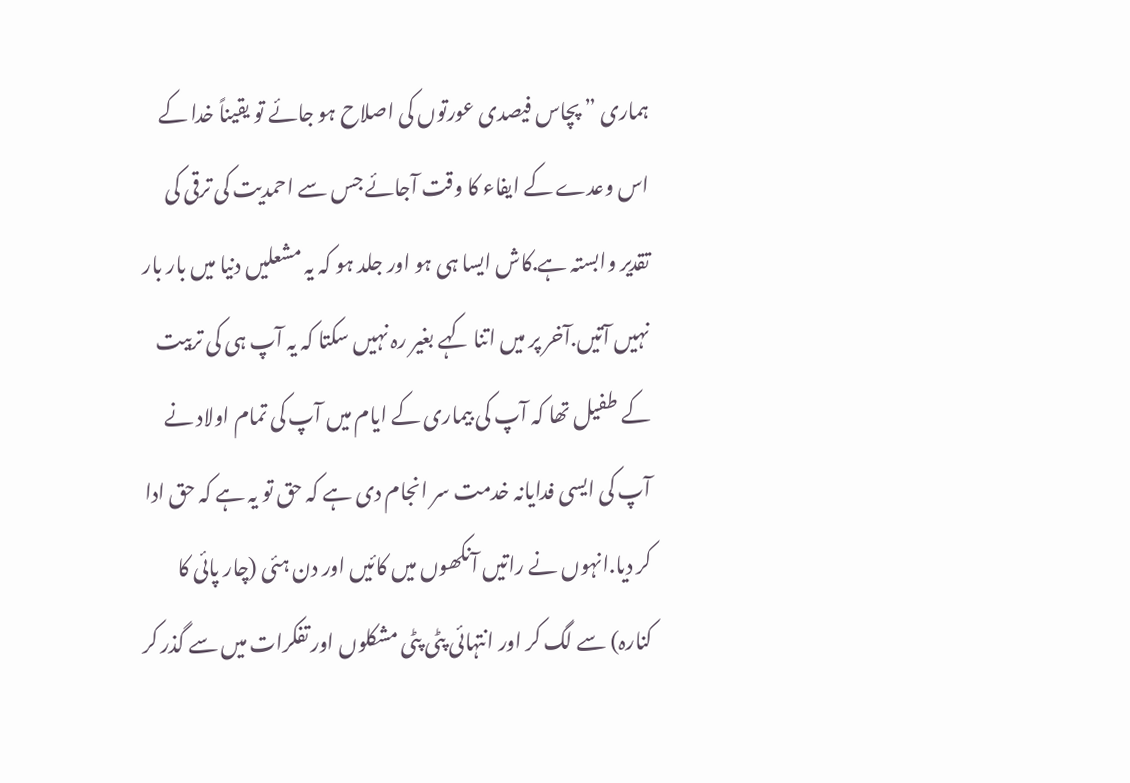ہماری ” پچاس فیصدی عورتوں کی اصلاح ہو جائے تو یقیناً خدا کے اس وعدے کے ایفاء کا وقت آجائے جس سے احمدیت کی ترقی کی تقدیر وابستہ ہے.کاش ایسا ہی ہو اور جلد ہو کہ یہ مشعلیں دنیا میں بار بار نہیں آتیں.آخر پر میں اتنا کہے بغیر رہ نہیں سکتا کہ یہ آپ ہی کی تربیت کے طفیل تھا کہ آپ کی بیماری کے ایام میں آپ کی تمام اولاد نے آپ کی ایسی فدایانہ خدمت سر انجام دی ہے کہ حق تو یہ ہے کہ حق ادا کر دیا.انہوں نے راتیں آنکھوں میں کائیں اور دن ہئی (چار پائی کا کنارہ) سے لگ کر اور انتہائی پٹی پٹی مشکلوں اور تفکرات میں سے گذر کر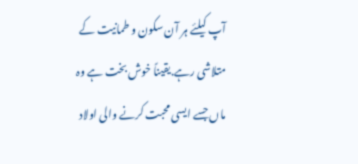آپ کیلئے ہر آن سکون و طمانیت کے متلاشی رہے.یقیناً خوش بخت ہے وہ ماں جسے ایسی محبت کرنے والی اولاد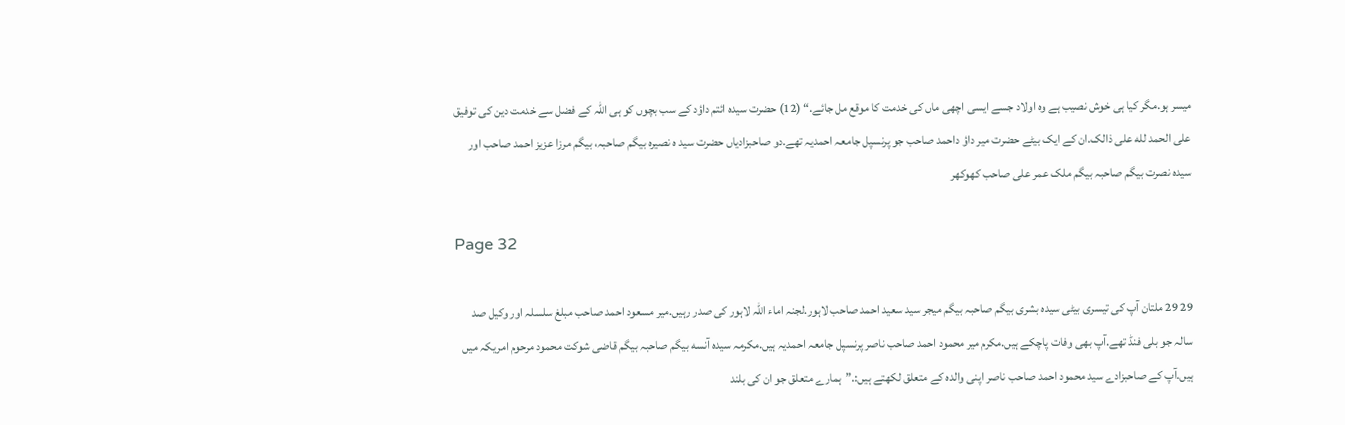میسر ہو.مگر کیا ہی خوش نصیب ہے وہ اولاد جسے ایسی اچھی ماں کی خدمت کا موقع مل جائے.“ (12) حضرت سیدہ ائتم داؤد کے سب بچوں کو ہی اللہ کے فضل سے خدمت دین کی توفیق علی الحمد لله على ذالک.ان کے ایک بیٹے حضرت میر داؤ داحمد صاحب جو پرنسپل جامعہ احمدیہ تھے.دو صاحبزادیاں حضرت سید ہ نصیرہ بیگم صاحبہ، بیگم مرزا عزیز احمد صاحب اور سیدہ نصرت بیگم صاحبہ بیگم ملک عمر علی صاحب کھوکھر

Page 32

29 29 ملتان آپ کی تیسری بیٹی سیدہ بشری بیگم صاحبہ بیگم میجر سید سعید احمد صاحب لاہور.لجنہ اماء اللہ لاہور کی صدر رہیں.میر مسعود احمد صاحب مبلغ سلسلہ اور وکیل صد سالہ جو بلی فنڈ تھے.آپ بھی وفات پاچکے ہیں.مکرم میر محمود احمد صاحب ناصر پرنسپل جامعہ احمدیہ ہیں.مکرمہ سیدہ آنسه بیگم صاحبہ بیگم قاضی شوکت محمود مرحوم امریکہ میں ہیں.آپ کے صاحبزادے سید محمود احمد صاحب ناصر اپنی والدہ کے متعلق لکھتے ہیں:.”ہمارے متعلق جو ان کی بلند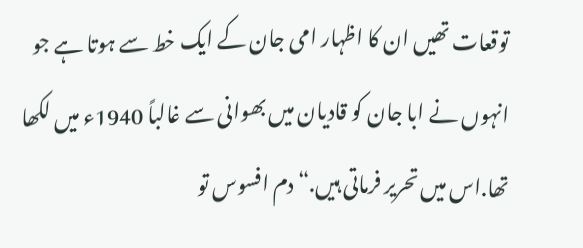توقعات تھیں ان کا اظہار امی جان کے ایک خط سے ہوتا ہے جو انہوں نے ابا جان کو قادیان میں بھوانی سے غالباً 1940ء میں لکھا تھا.اس میں تحریر فرماتی ہیں.“ دم افسوس تو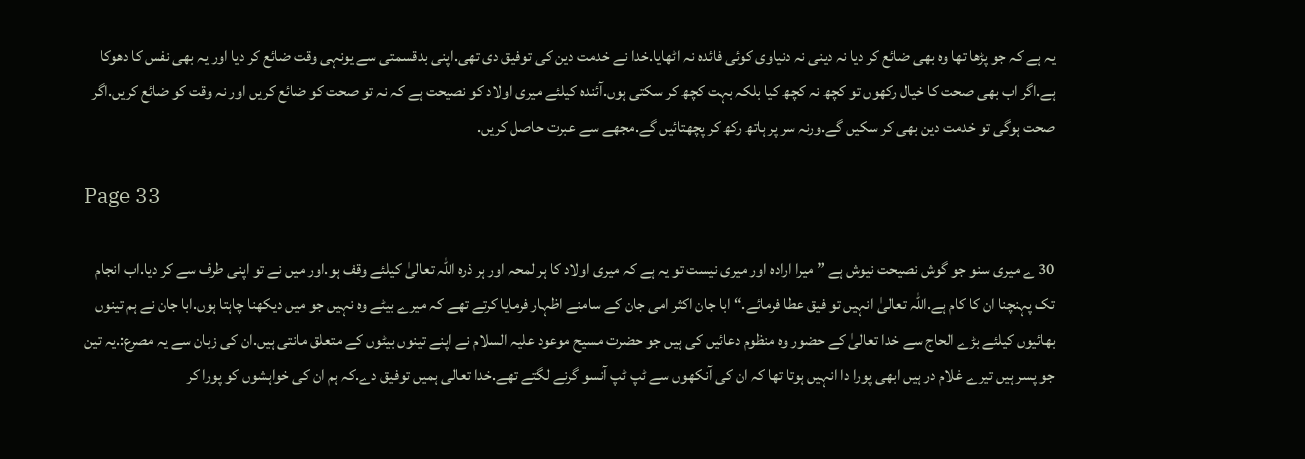یہ ہے کہ جو پڑھا تھا وہ بھی ضائع کر دیا نہ دینی نہ دنیاوی کوئی فائدہ نہ اٹھایا.خدا نے خدمت دین کی توفیق دی تھی.اپنی بدقسمتی سے یونہی وقت ضائع کر دیا اور یہ بھی نفس کا دھوکا ہے.اگر اب بھی صحت کا خیال رکھوں تو کچھ نہ کچھ کیا بلکہ بہت کچھ کر سکتی ہوں.آئندہ کیلئے میری اولاد کو نصیحت ہے کہ نہ تو صحت کو ضائع کریں اور نہ وقت کو ضائع کریں.اگر صحت ہوگی تو خدمت دین بھی کر سکیں گے.ورنہ سر پر ہاتھ رکھ کر پچھتائیں گے.مجھے سے عبرت حاصل کریں.

Page 33

30 ے میری سنو جو گوش نصیحت نیوش ہے ” میرا ارادہ اور میری نیست تو یہ ہے کہ میری اولاد کا ہر لمحہ اور ہر ذرہ اللہ تعالیٰ کیلئے وقف ہو.اور میں نے تو اپنی طرف سے کر دیا.اب انجام تک پہنچنا ان کا کام ہے.اللہ تعالیٰ انہیں تو فیق عطا فرمائے.“ ابا جان اکثر امی جان کے سامنے اظہار فرمایا کرتے تھے کہ میرے بیٹے وہ نہیں جو میں دیکھنا چاہتا ہوں.ابا جان نے ہم تینوں بھائیوں کیلئے بڑے الحاج سے خدا تعالیٰ کے حضور وہ منظوم دعائیں کی ہیں جو حضرت مسیح موعود علیہ السلام نے اپنے تینوں بیٹوں کے متعلق مانتی ہیں.ان کی زبان سے یہ مصرع:.یہ تین جو پسر ہیں تیرے غلام در ہیں ابھی پورا دا انہیں ہوتا تھا کہ ان کی آنکھوں سے ٹپ ٹپ آنسو گرنے لگتے تھے.خدا تعالی ہمیں توفیق دے.کہ ہم ان کی خواہشوں کو پورا کر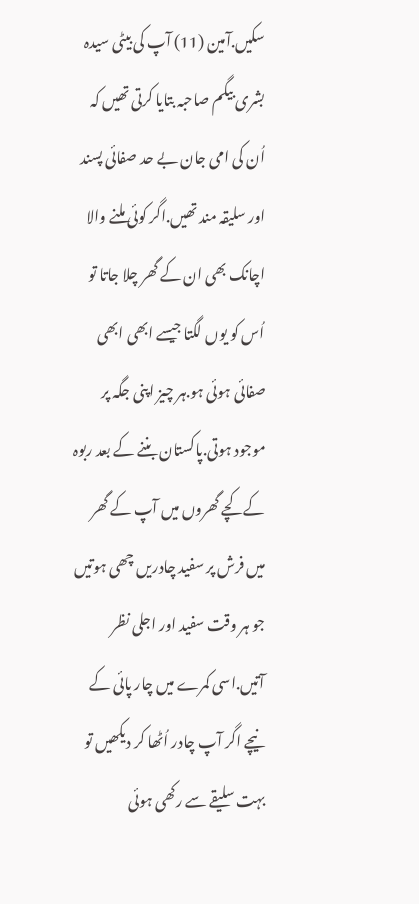سکیں.آمین (11) آپ کی بیٹی سیدہ بشری بیگم صاحبہ بتایا کرتی تھیں کہ اُن کی امی جان بے حد صفائی پسند اور سلیقہ مند تھیں.اگر کوئی ملنے والا اچانک بھی ان کے گھر چلا جاتا تو اُس کو یوں لگتا جیسے ابھی ابھی صفائی ہوئی ہو.ہر چیز اپنی جگہ پر موجود ہوتی.پاکستان بننے کے بعد ربوہ کے کچے گھروں میں آپ کے گھر میں فرش پر سفید چادریں چھی ہوتیں جو ہر وقت سفید اور اجلی نظر آتیں.اسی کمرے میں چار پائی کے نیچے اگر آپ چادر اُٹھا کر دیکھیں تو بہت سلیقے سے رکھی ہوئی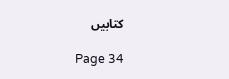کتابیں

Page 34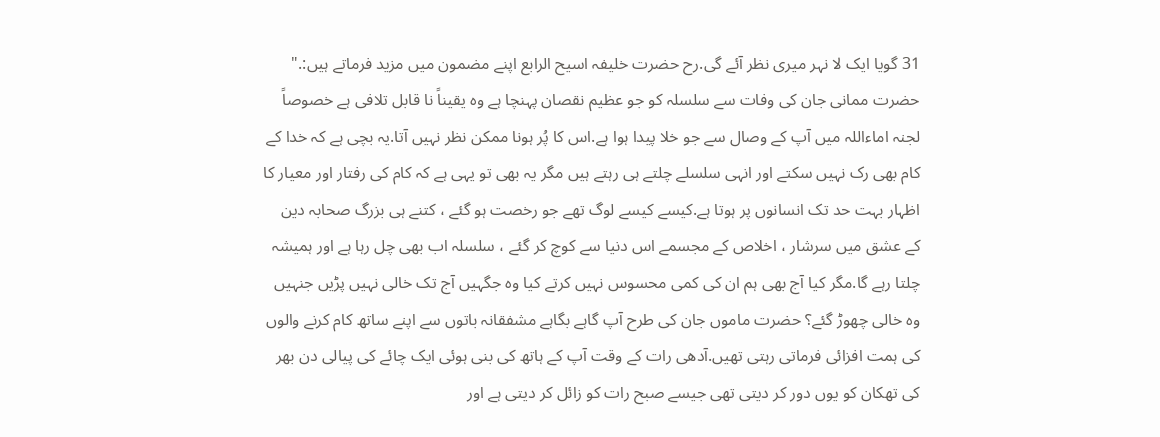31 گویا ایک لا نہر میری نظر آئے گی.رح حضرت خلیفہ اسیح الرابع اپنے مضمون میں مزید فرماتے ہیں:." حضرت ممانی جان کی وفات سے سلسلہ کو جو عظیم نقصان پہنچا ہے وہ یقیناً نا قابل تلافی ہے خصوصاً لجنہ اماءاللہ میں آپ کے وصال سے جو خلا پیدا ہوا ہے.اس کا پُر ہونا ممکن نظر نہیں آتا.یہ بچی ہے کہ خدا کے کام بھی رک نہیں سکتے اور انہی سلسلے چلتے ہی رہتے ہیں مگر یہ بھی تو یہی ہے کہ کام کی رفتار اور معیار کا اظہار بہت حد تک انسانوں پر ہوتا ہے.کیسے کیسے لوگ تھے جو رخصت ہو گئے ، کتنے ہی بزرگ صحابہ دین کے عشق میں سرشار ، اخلاص کے مجسمے اس دنیا سے کوچ کر گئے ، سلسلہ اب بھی چل رہا ہے اور ہمیشہ چلتا رہے گا.مگر کیا آج بھی ہم ان کی کمی محسوس نہیں کرتے کیا وہ جگہیں آج تک خالی نہیں پڑیں جنہیں وہ خالی چھوڑ گئے؟ حضرت ماموں جان کی طرح آپ گاہے بگاہے مشفقانہ باتوں سے اپنے ساتھ کام کرنے والوں کی ہمت افزائی فرماتی رہتی تھیں.آدھی رات کے وقت آپ کے ہاتھ کی بنی ہوئی ایک چائے کی پیالی دن بھر کی تھکان کو یوں دور کر دیتی تھی جیسے صبح رات کو زائل کر دیتی ہے اور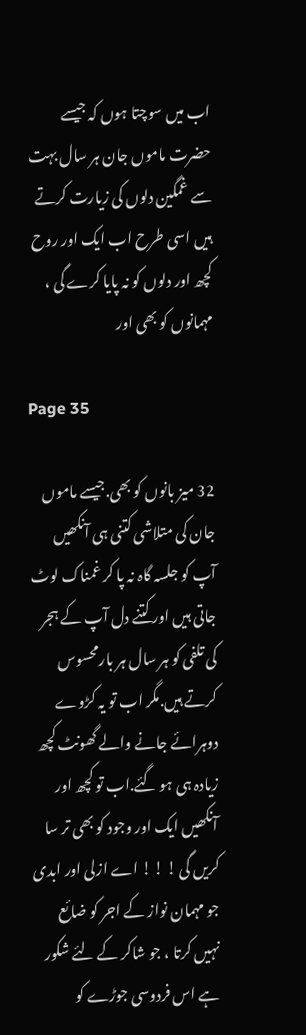اب میں سوچتا ہوں کہ جیسے حضرت ماموں جان ہر سال بہت سے غمگین دلوں کی زیارت کرتے ہیں اسی طرح اب ایک اور روح کچھ اور دلوں کو نہ پایا کرے گی ، مہمانوں کو بھی اور

Page 35

32 میز بانوں کو بھی.جیسے ماموں جان کی متلاشی کتنی ہی آنکھیں آپ کو جلسہ گاہ نہ پا کر غمناک لوٹ جاتی ہیں اور کتنے دل آپ کے ہجر کی تلفی کو ہر سال ہر بارمحسوس کرتے ہیں.مگر اب تو یہ کڑوے دوہرائے جانے والے گھونٹ کچھ زیادہ ہی ہو گئے.اب تو کچھ اور آنکھیں ایک اور وجود کو بھی تر سا کریں گی ! ! ! اے ازلی اور ابدی جو مہمان نواز کے اجر کو ضائع نہیں کرتا ، جو شاکر کے لئے شکور ہے اس فردوسی جوڑے کو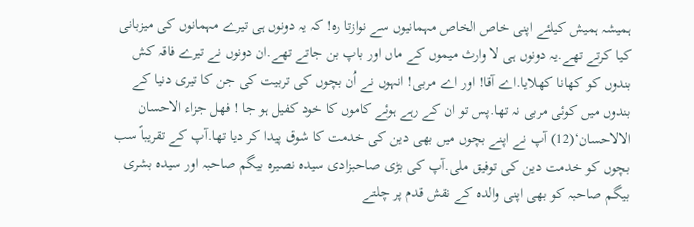ہمیشہ ہمیش کیلئے اپنی خاص الخاص مہمانیوں سے نوازتا رہ! کہ یہ دونوں ہی تیرے مہمانوں کی میزبانی کیا کرتے تھے.یہ دونوں ہی لا وارث میموں کے ماں اور باپ بن جاتے تھے.ان دونوں نے تیرے فاقہ کش بندوں کو کھانا کھلایا.اے آقا! اور اے مربی! انہوں نے اُن بچوں کی تربیت کی جن کا تیری دنیا کے بندوں میں کوئی مربی نہ تھا.پس تو ان کے رہے ہوئے کاموں کا خود کفیل ہو جا ! فهل جزاء الاحسان الالاحسان‘(12) آپ نے اپنے بچوں میں بھی دین کی خدمت کا شوق پیدا کر دیا تھا.آپ کے تقریباً سب بچوں کو خدمت دین کی توفیق ملی.آپ کی بڑی صاحبزادی سیدہ نصیرہ بیگم صاحبہ اور سیدہ بشری بیگم صاحبہ کو بھی اپنی والدہ کے نقش قدم پر چلتے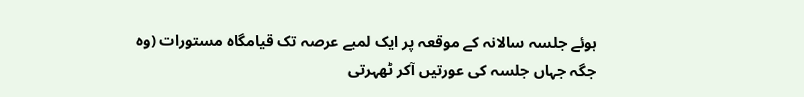ہوئے جلسہ سالانہ کے موقعہ پر ایک لمبے عرصہ تک قیامگاہ مستورات (وہ جگہ جہاں جلسہ کی عورتیں آکر ٹھہرتی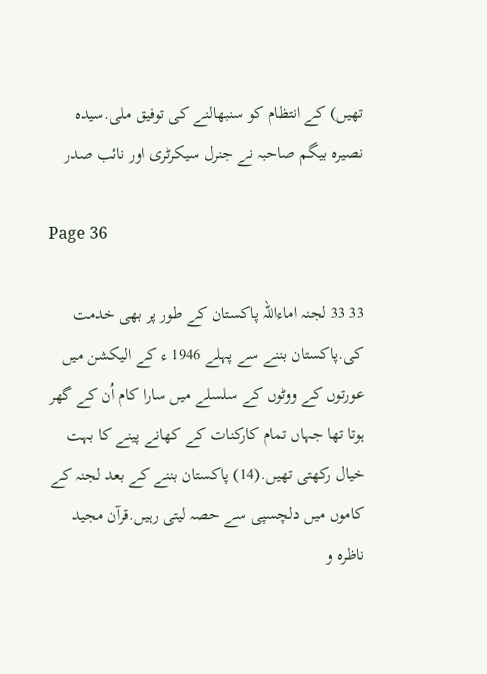تھیں) کے انتظام کو سنبھالنے کی توفیق ملی.سیدہ نصیرہ بیگم صاحبہ نے جنرل سیکرٹری اور نائب صدر

Page 36

33 33 لجنہ اماءاللہ پاکستان کے طور پر بھی خدمت کی.پاکستان بننے سے پہلے 1946 ء کے الیکشن میں عورتوں کے ووٹوں کے سلسلے میں سارا کام اُن کے گھر ہوتا تھا جہاں تمام کارکنات کے کھانے پینے کا بہت خیال رکھتی تھیں.(14) پاکستان بننے کے بعد لجنہ کے کاموں میں دلچسپی سے حصہ لیتی رہیں.قرآن مجید ناظرہ و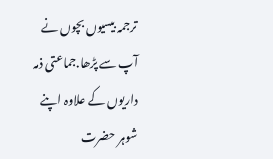ترجمہ بیسیوں بچوں نے آپ سے پڑھا.جماعتی ذمہ داریوں کے علاوہ اپنے شوہر حضرت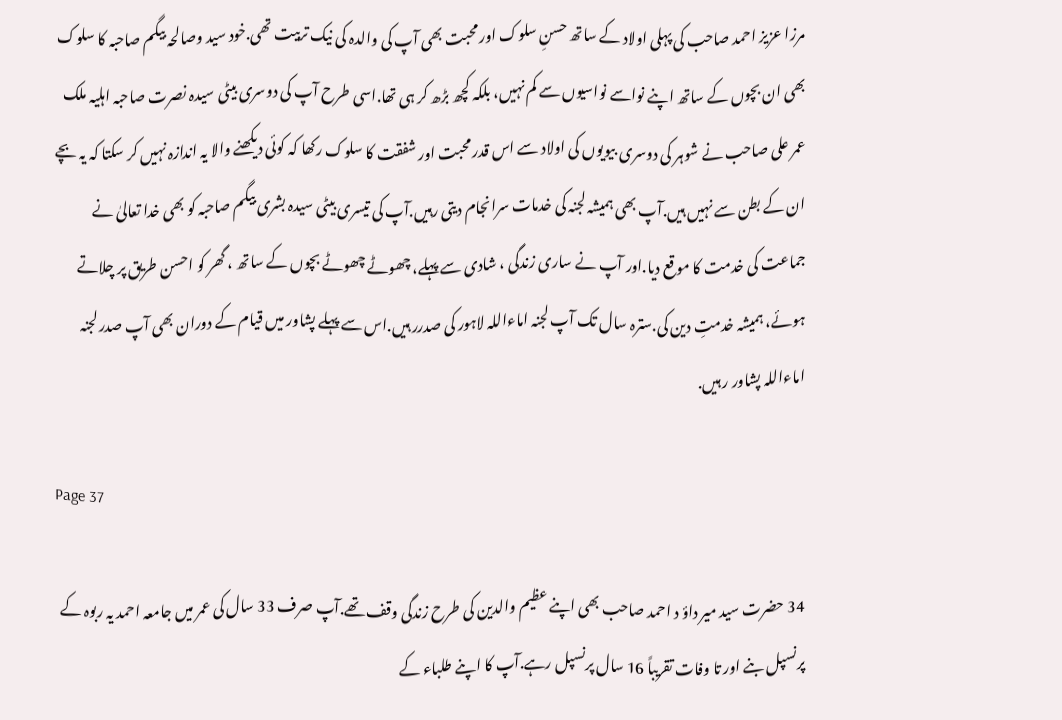مرزا عزیز احمد صاحب کی پہلی اولاد کے ساتھ حسنِ سلوک اور محبت بھی آپ کی والدہ کی نیک تربیت تھی.خود سید وصالحہ بیگم صاحبہ کا سلوک بھی ان بچوں کے ساتھ اپنے نواسے نواسیوں سے کم نہیں، بلکہ کچھ بڑھ کر ہی تھا.اسی طرح آپ کی دوسری بیٹی سیدہ نصرت صاحبہ اہلیہ ملک عمر علی صاحب نے شوہر کی دوسری بیویوں کی اولاد سے اس قدر محبت اور شفقت کا سلوک رکھا کہ کوئی دیکھنے والا یہ اندازہ نہیں کر سکتا کہ یہ بچے ان کے بطن سے نہیں ہیں.آپ بھی ہمیشہ لجنہ کی خدمات سرانجام دیتی رہیں.آپ کی تیسری بیٹی سیدہ بشری بیگم صاحبہ کو بھی خدا تعالیٰ نے جماعت کی خدمت کا موقع دیا.اور آپ نے ساری زندگی ، شادی سے پہلے، چھوٹے چھوٹے بچوں کے ساتھ ، گھر کو احسن طریق پر چلاتے ہوئے، ہمیشہ خدمتِ دین کی.سترہ سال تک آپ لجنہ اماءاللہ لاہور کی صدرر ہیں.اس سے پہلے پشاور میں قیام کے دوران بھی آپ صدر لجنہ اماءاللہ پشاور ر ہیں.

Page 37

34 حضرت سید میر داؤ د احمد صاحب بھی اپنے عظیم والدین کی طرح زندگی وقف تھے.آپ صرف 33 سال کی عمر میں جامعہ احمد یہ ربوہ کے پرنسپل بنے اور تا وفات تقریباً 16 سال پرنسپل رہے.آپ کا اپنے طلباء کے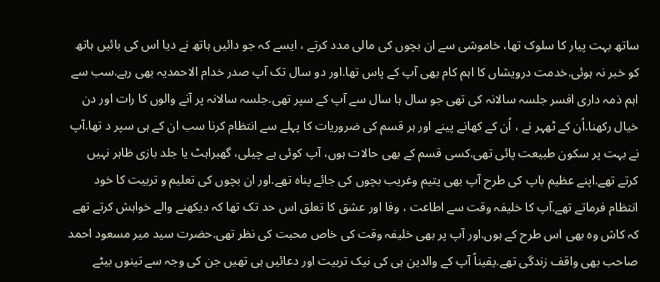ساتھ بہت پیار کا سلوک تھا، خاموشی سے ان بچوں کی مالی مدد کرتے ، ایسے کہ جو دائیں ہاتھ نے دیا اس کی بائیں ہاتھ کو خبر نہ ہوئی.خدمت درویشاں کا اہم کام بھی آپ کے پاس تھا.اور دو سال تک آپ صدر خدام الاحمدیہ بھی رہے.سب سے اہم ذمہ داری افسر جلسہ سالانہ کی تھی جو سال ہا سال سے آپ کے سپر تھی.جلسہ سالانہ پر آنے والوں کا رات اور دن خیال رکھنا.اُن کے ٹھہر نے ، اُن کے کھانے پینے اور ہر قسم کی ضروریات کا پہلے سے انتظام کرنا سب ان کے ہی سپر د تھا.آپ نے بہت پر سکون طبیعت پائی تھی.کسی قسم کے بھی حالات ہوں، آپ کوئی ہے چیلی، گھبراہٹ یا جلد بازی ظاہر نہیں کرتے تھے.اپنے عظیم باپ کی طرح آپ بھی یتیم وغریب بچوں کی جائے پناہ تھے.اور ان بچوں کی تعلیم و تربیت کا خود انتظام فرماتے تھے.آپ کا خلیفہ وقت سے اطاعت ، وفا اور عشق کا تعلق اس حد تک تھا کہ دیکھنے والے خواہش کرتے تھے کہ کاش وہ بھی اس طرح کے ہوں.اور آپ پر بھی خلیفہ وقت کی خاص محبت کی نظر تھی.حضرت سید میر مسعود احمد صاحب بھی واقف زندگی تھے.یقیناً آپ کے والدین ہی کی نیک تربیت اور دعائیں ہی تھیں جن کی وجہ سے تینوں بیٹے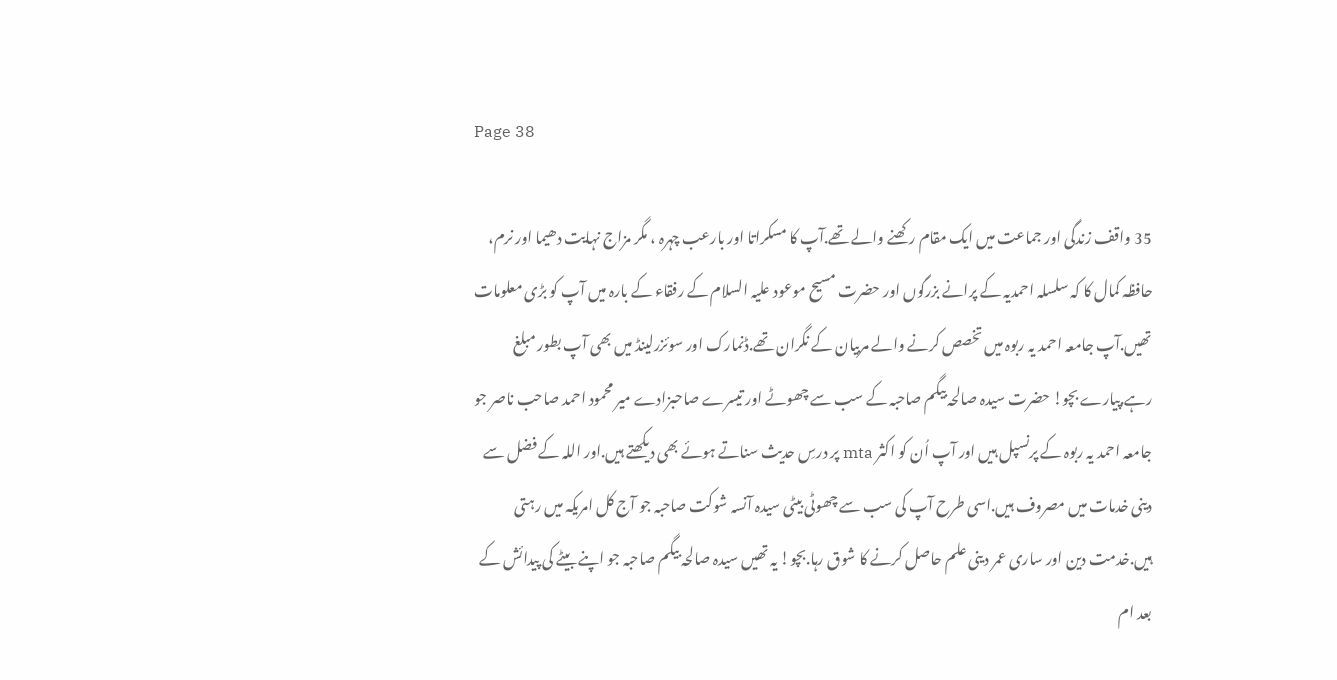Page 38

35 واقف زندگی اور جماعت میں ایک مقام رکھنے والے تھے.آپ کا مسکراتا اور بارعب چہرہ ، مگر مزاج نہایت دھیما اور نرم، حافظہ کمال کا کہ سلسلہ احمدیہ کے پرانے بزرگوں اور حضرت مسیح موعود علیہ السلام کے رفقاء کے بارہ میں آپ کو بڑی معلومات تھیں.آپ جامعہ احمد یہ ربوہ میں تخصص کرنے والے مربیان کے نگران تھے.ڈنمارک اور سوئزرلینڈ میں بھی آپ بطور مبلغ رہے.پیارے بچو! حضرت سیدہ صالحہ بیگم صاحبہ کے سب سے چھوٹے اور تیسرے صاحبزادے میر محمود احمد صاحب ناصر جو جامعہ احمد یہ ربوہ کے پرنسپل ہیں اور آپ اُن کو اکثر mta پر درسِ حدیث سناتے ہوئے بھی دیکھتے ہیں.اور اللہ کے فضل سے دینی خدمات میں مصروف ہیں.اسی طرح آپ کی سب سے چھوٹی بیٹی سیدہ آنسہ شوکت صاحبہ جو آج کل امریکہ میں رہتی ہیں.خدمت دین اور ساری عمر دینی علم حاصل کرنے کا شوق رہا.بچو! یہ تھیں سیدہ صالحہ بیگم صاحبہ جو اپنے بیٹے کی پیدائش کے بعد ام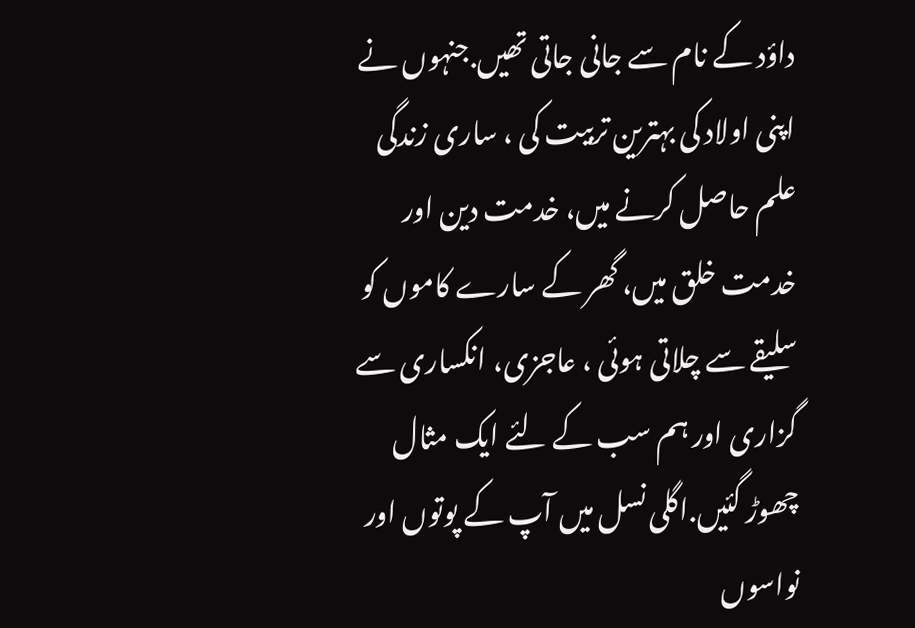داؤد کے نام سے جانی جاتی تھیں.جنہوں نے اپنی اولاد کی بہترین تربیت کی ، ساری زندگی علم حاصل کرنے میں، خدمت دین اور خدمت خلق میں، گھر کے سارے کاموں کو سلیقے سے چلاتی ہوئی ، عاجزی، انکساری سے گزاری اور ہم سب کے لئے ایک مثال چھوڑ گئیں.اگلی نسل میں آپ کے پوتوں اور نواسوں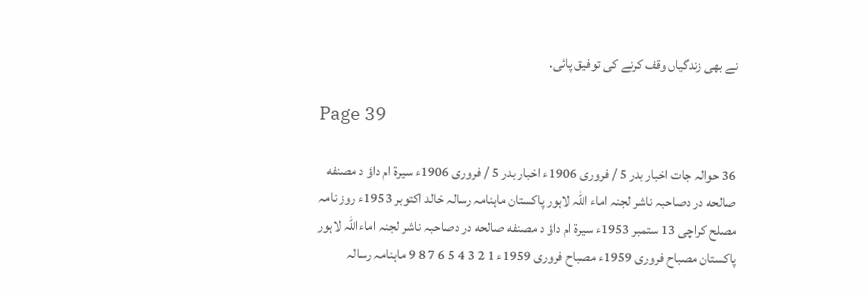نے بھی زندگیاں وقف کرنے کی توفیق پائی.

Page 39

36 حوالہ جات اخبار بدر 5 / فروری 1906ء اخبار بدر 5 / فروری 1906ء سیرۃ ام داؤ د مصنفه صالحه در دصاحبہ ناشر لجنہ اماء اللہ لاہور پاکستان ماہنامہ رسالہ خالد اکتوبر 1953ء روز نامہ مصلح کراچی 13 ستمبر 1953ء سیرة ام داؤ د مصنفه صالحه در دصاحبہ ناشر لجنہ اماءاللہ لاہور پاکستان مصباح فروری 1959ء مصباح فروری 1959ء 1 2 3 4 5 6 7 8 9 ماہنامہ رسالہ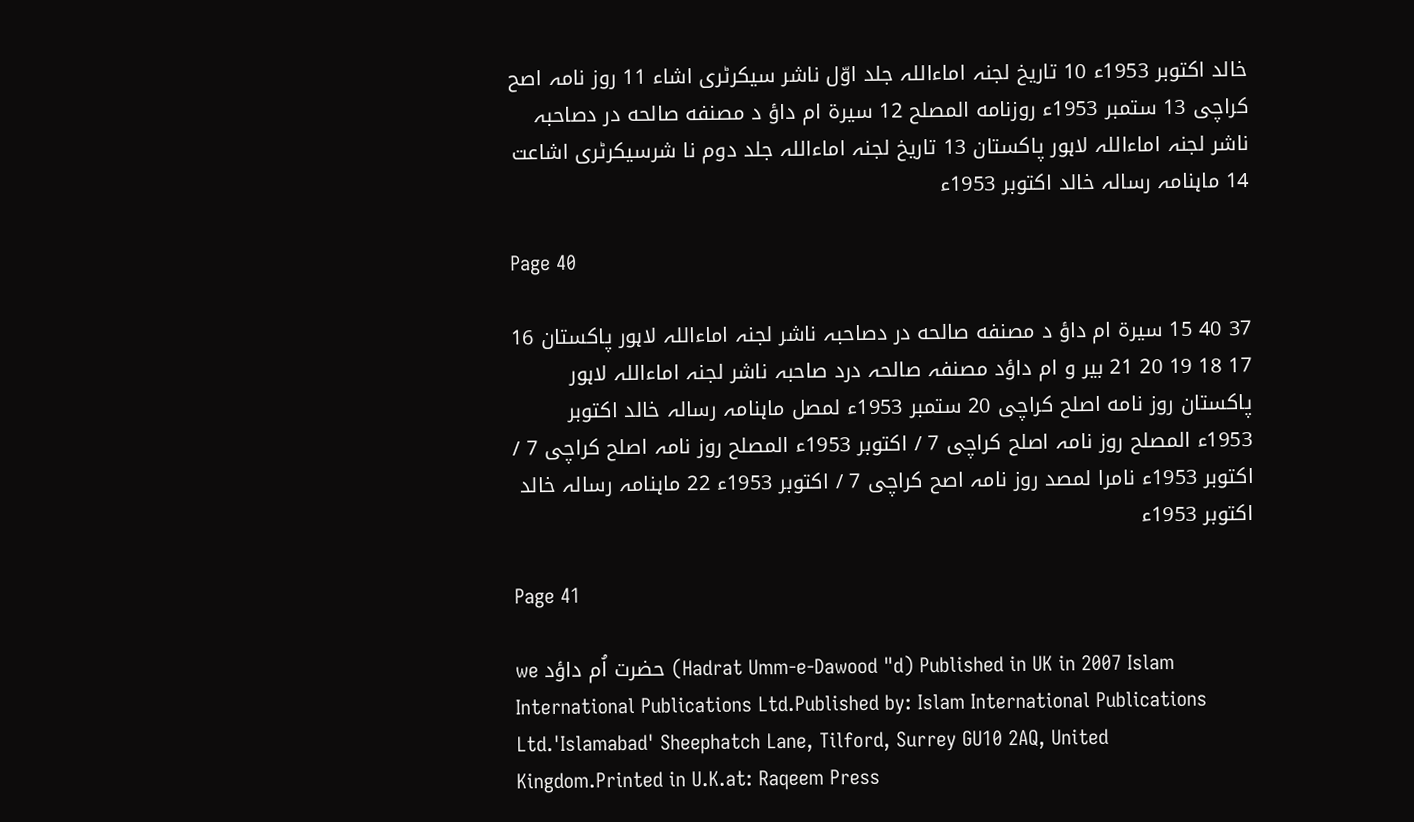خالد اکتوبر 1953ء 10 تاریخ لجنہ اماءاللہ جلد اوّل ناشر سیکرٹری اشاء 11 روز نامہ اصح کراچی 13 ستمبر 1953ء روزنامه المصلح 12 سیرة ام داؤ د مصنفه صالحه در دصاحبہ ناشر لجنہ اماءاللہ لاہور پاکستان 13 تاریخ لجنہ اماءاللہ جلد دوم نا شرسیکرٹری اشاعت 14 ماہنامہ رسالہ خالد اکتوبر 1953ء

Page 40

37 40 15 سیرة ام داؤ د مصنفه صالحه در دصاحبہ ناشر لجنہ اماءاللہ لاہور پاکستان 16 17 18 19 20 21 بیر و ام داؤد مصنفہ صالحہ درد صاحبہ ناشر لجنہ اماءاللہ لاہور پاکستان روز نامه اصلح کراچی 20 ستمبر 1953ء لمصل ماہنامہ رسالہ خالد اکتوبر 1953ء المصلح روز نامہ اصلح کراچی 7 / اکتوبر 1953ء المصلح روز نامہ اصلح کراچی 7 / اکتوبر 1953ء نامرا لمصد روز نامہ اصح کراچی 7 / اکتوبر 1953ء 22 ماہنامہ رسالہ خالد اکتوبر 1953ء

Page 41

we حضرت اُم داؤد (Hadrat Umm-e-Dawood "d) Published in UK in 2007 Islam International Publications Ltd.Published by: Islam International Publications Ltd.'Islamabad' Sheephatch Lane, Tilford, Surrey GU10 2AQ, United Kingdom.Printed in U.K.at: Raqeem Press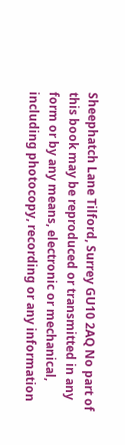Sheephatch Lane Tilford, Surrey GU10 2AQ No part of this book may be reproduced or transmitted in any form or by any means, electronic or mechanical, including photocopy, recording or any information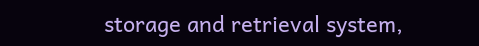storage and retrieval system,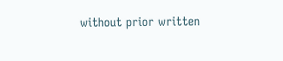without prior written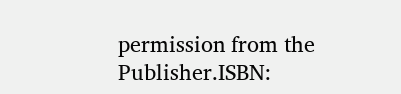permission from the Publisher.ISBN: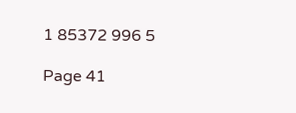1 85372 996 5

Page 41